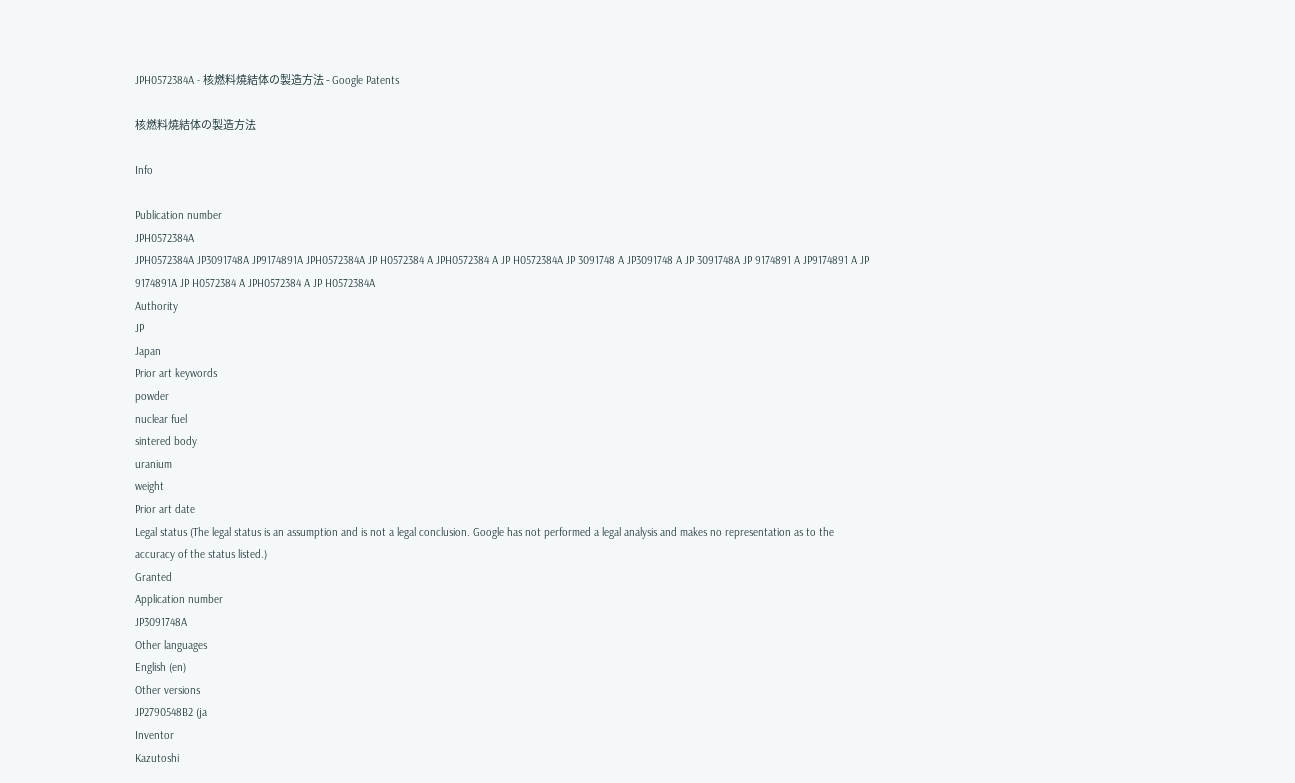JPH0572384A - 核燃料燒結体の製造方法 - Google Patents

核燃料燒結体の製造方法

Info

Publication number
JPH0572384A
JPH0572384A JP3091748A JP9174891A JPH0572384A JP H0572384 A JPH0572384 A JP H0572384A JP 3091748 A JP3091748 A JP 3091748A JP 9174891 A JP9174891 A JP 9174891A JP H0572384 A JPH0572384 A JP H0572384A
Authority
JP
Japan
Prior art keywords
powder
nuclear fuel
sintered body
uranium
weight
Prior art date
Legal status (The legal status is an assumption and is not a legal conclusion. Google has not performed a legal analysis and makes no representation as to the accuracy of the status listed.)
Granted
Application number
JP3091748A
Other languages
English (en)
Other versions
JP2790548B2 (ja
Inventor
Kazutoshi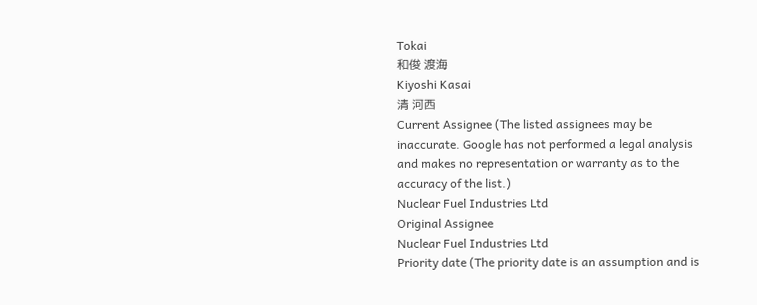Tokai
和俊 渡海
Kiyoshi Kasai
清 河西
Current Assignee (The listed assignees may be inaccurate. Google has not performed a legal analysis and makes no representation or warranty as to the accuracy of the list.)
Nuclear Fuel Industries Ltd
Original Assignee
Nuclear Fuel Industries Ltd
Priority date (The priority date is an assumption and is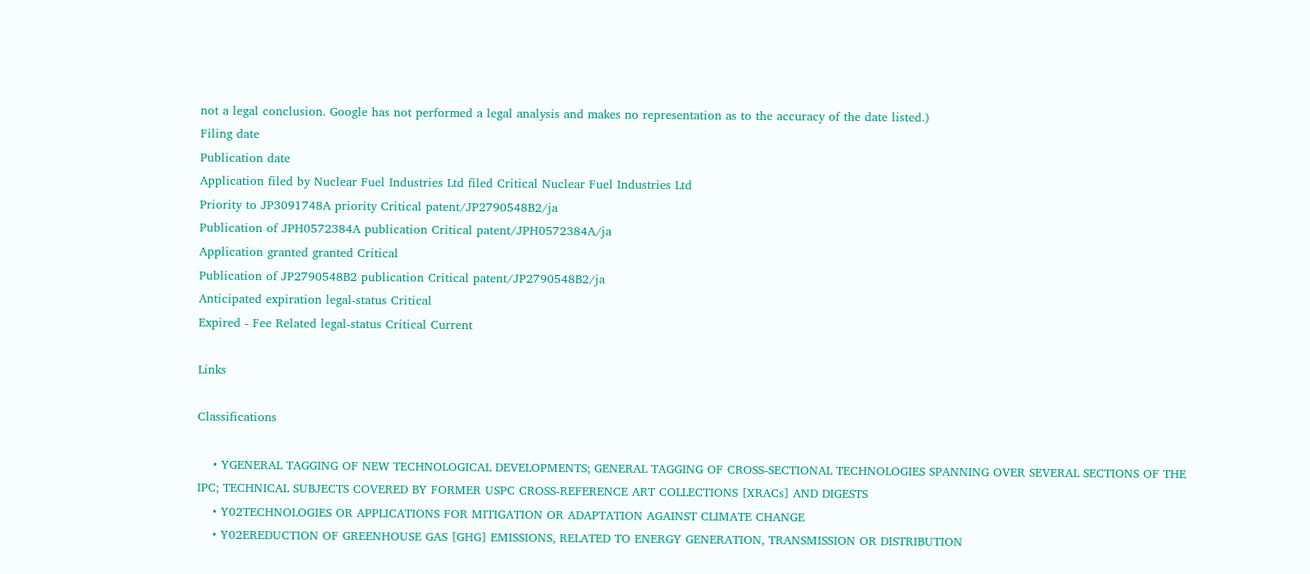not a legal conclusion. Google has not performed a legal analysis and makes no representation as to the accuracy of the date listed.)
Filing date
Publication date
Application filed by Nuclear Fuel Industries Ltd filed Critical Nuclear Fuel Industries Ltd
Priority to JP3091748A priority Critical patent/JP2790548B2/ja
Publication of JPH0572384A publication Critical patent/JPH0572384A/ja
Application granted granted Critical
Publication of JP2790548B2 publication Critical patent/JP2790548B2/ja
Anticipated expiration legal-status Critical
Expired - Fee Related legal-status Critical Current

Links

Classifications

    • YGENERAL TAGGING OF NEW TECHNOLOGICAL DEVELOPMENTS; GENERAL TAGGING OF CROSS-SECTIONAL TECHNOLOGIES SPANNING OVER SEVERAL SECTIONS OF THE IPC; TECHNICAL SUBJECTS COVERED BY FORMER USPC CROSS-REFERENCE ART COLLECTIONS [XRACs] AND DIGESTS
    • Y02TECHNOLOGIES OR APPLICATIONS FOR MITIGATION OR ADAPTATION AGAINST CLIMATE CHANGE
    • Y02EREDUCTION OF GREENHOUSE GAS [GHG] EMISSIONS, RELATED TO ENERGY GENERATION, TRANSMISSION OR DISTRIBUTION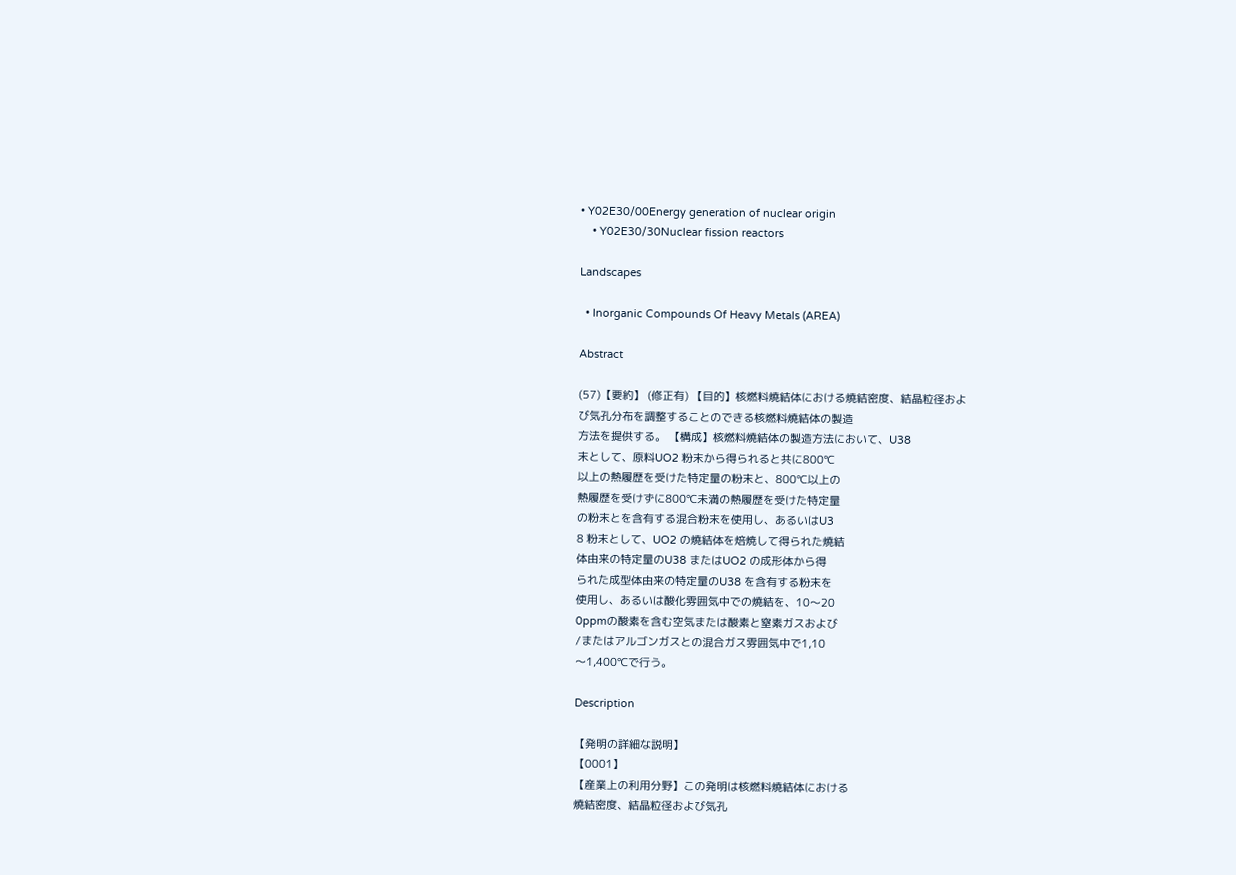• Y02E30/00Energy generation of nuclear origin
    • Y02E30/30Nuclear fission reactors

Landscapes

  • Inorganic Compounds Of Heavy Metals (AREA)

Abstract

(57)【要約】 (修正有) 【目的】核燃料燒結体における燒結密度、結晶粒径およ
び気孔分布を調整することのできる核燃料燒結体の製造
方法を提供する。 【構成】核燃料燒結体の製造方法において、U38
末として、原料UO2 粉末から得られると共に800℃
以上の熱履歴を受けた特定量の粉末と、800℃以上の
熱履歴を受けずに800℃未満の熱履歴を受けた特定量
の粉末とを含有する混合粉末を使用し、あるいはU3
8 粉末として、UO2 の燒結体を焙焼して得られた燒結
体由来の特定量のU38 またはUO2 の成形体から得
られた成型体由来の特定量のU38 を含有する粉末を
使用し、あるいは酸化雰囲気中での燒結を、10〜20
0ppmの酸素を含む空気または酸素と窒素ガスおよび
/またはアルゴンガスとの混合ガス雰囲気中で1,10
〜1,400℃で行う。

Description

【発明の詳細な説明】
【0001】
【産業上の利用分野】この発明は核燃料燒結体における
燒結密度、結晶粒径および気孔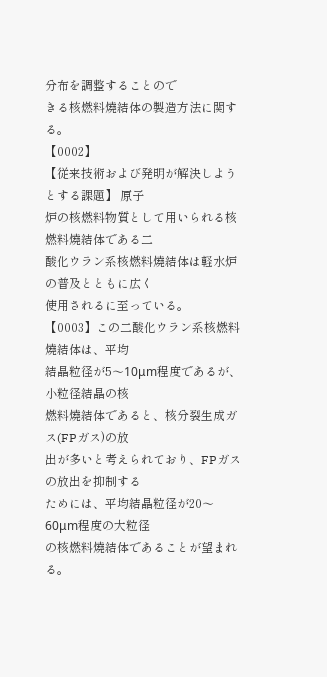分布を調整することので
きる核燃料燒結体の製造方法に関する。
【0002】
【従来技術および発明が解決しようとする課題】 原子
炉の核燃料物質として用いられる核燃料燒結体である二
酸化ウラン系核燃料燒結体は軽水炉の普及とともに広く
使用されるに至っている。
【0003】この二酸化ウラン系核燃料燒結体は、平均
結晶粒径が5〜10μm程度であるが、小粒径結晶の核
燃料燒結体であると、核分裂生成ガス(FPガス)の放
出が多いと考えられており、FPガスの放出を抑制する
ためには、平均結晶粒径が20〜60μm程度の大粒径
の核燃料燒結体であることが望まれる。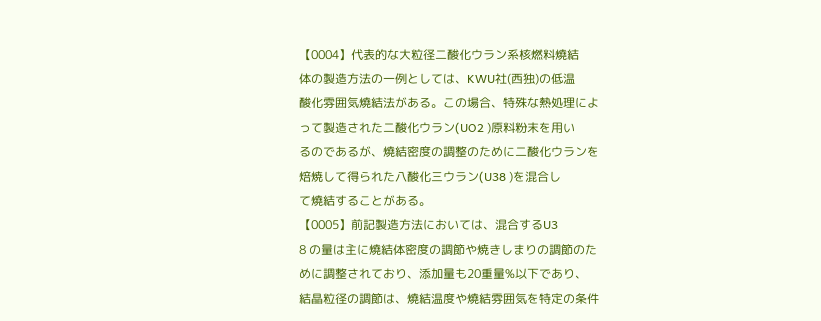【0004】代表的な大粒径二酸化ウラン系核燃料燒結
体の製造方法の一例としては、KWU社(西独)の低温
酸化雰囲気燒結法がある。この場合、特殊な熱処理によ
って製造された二酸化ウラン(UO2 )原料粉末を用い
るのであるが、燒結密度の調整のために二酸化ウランを
焙焼して得られた八酸化三ウラン(U38 )を混合し
て燒結することがある。
【0005】前記製造方法においては、混合するU3
8 の量は主に燒結体密度の調節や焼きしまりの調節のた
めに調整されており、添加量も20重量%以下であり、
結晶粒径の調節は、燒結温度や燒結雰囲気を特定の条件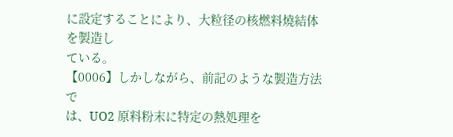に設定することにより、大粒径の核燃料燒結体を製造し
ている。
【0006】しかしながら、前記のような製造方法で
は、UO2 原料粉末に特定の熱処理を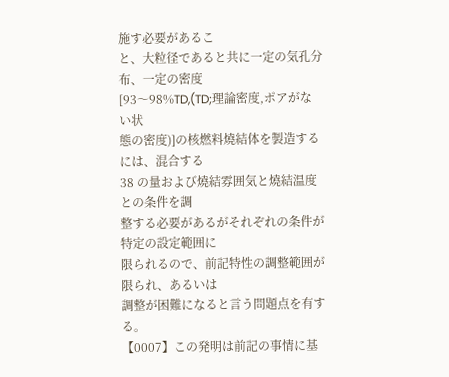施す必要があるこ
と、大粒径であると共に一定の気孔分布、一定の密度
[93〜98%TD,(TD;理論密度,ポアがない状
態の密度)]の核燃料燒結体を製造するには、混合する
38 の量および燒結雰囲気と燒結温度との条件を調
整する必要があるがそれぞれの条件が特定の設定範囲に
限られるので、前記特性の調整範囲が限られ、あるいは
調整が困難になると言う問題点を有する。
【0007】この発明は前記の事情に基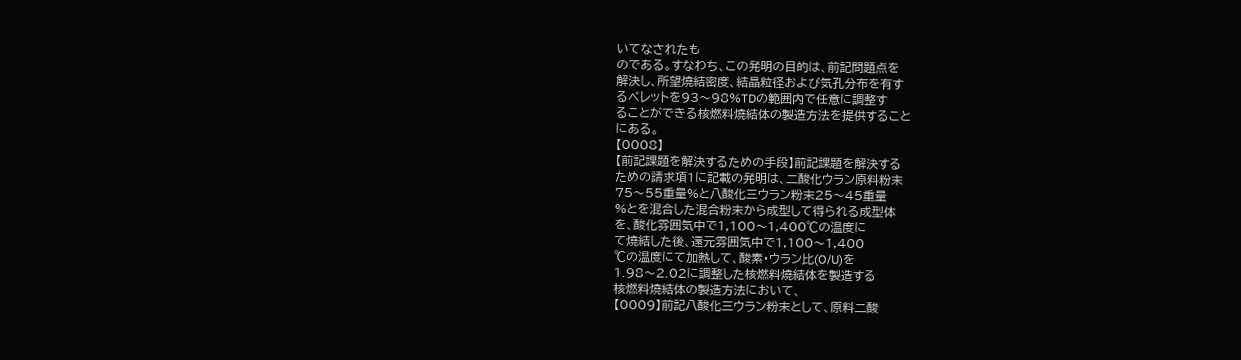いてなされたも
のである。すなわち、この発明の目的は、前記問題点を
解決し、所望燒結密度、結晶粒径および気孔分布を有す
るペレットを93〜98%TDの範囲内で任意に調整す
ることができる核燃料燒結体の製造方法を提供すること
にある。
【0008】
【前記課題を解決するための手段】前記課題を解決する
ための請求項1に記載の発明は、二酸化ウラン原料粉末
75〜55重量%と八酸化三ウラン粉末25〜45重量
%とを混合した混合粉末から成型して得られる成型体
を、酸化雰囲気中で1,100〜1,400℃の温度に
て燒結した後、還元雰囲気中で1,100〜1,400
℃の温度にて加熱して、酸素・ウラン比(O/U)を
1.98〜2.02に調整した核燃料燒結体を製造する
核燃料燒結体の製造方法において、
【0009】前記八酸化三ウラン粉末として、原料二酸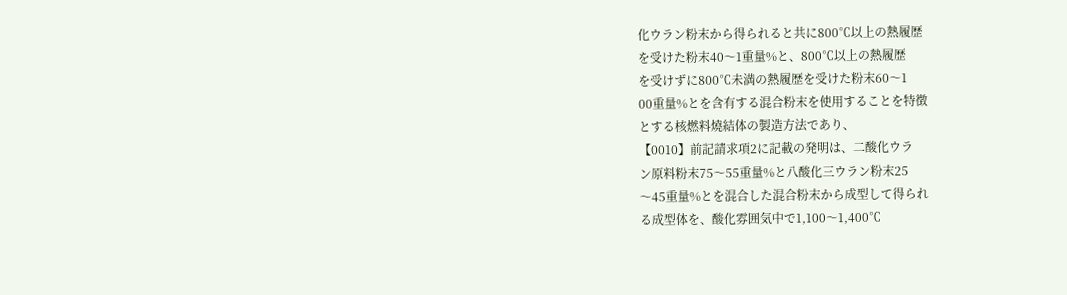化ウラン粉末から得られると共に800℃以上の熱履歴
を受けた粉末40〜1重量%と、800℃以上の熱履歴
を受けずに800℃未満の熱履歴を受けた粉末60〜1
00重量%とを含有する混合粉末を使用することを特徴
とする核燃料燒結体の製造方法であり、
【0010】前記請求項2に記載の発明は、二酸化ウラ
ン原料粉末75〜55重量%と八酸化三ウラン粉末25
〜45重量%とを混合した混合粉末から成型して得られ
る成型体を、酸化雰囲気中で1,100〜1,400℃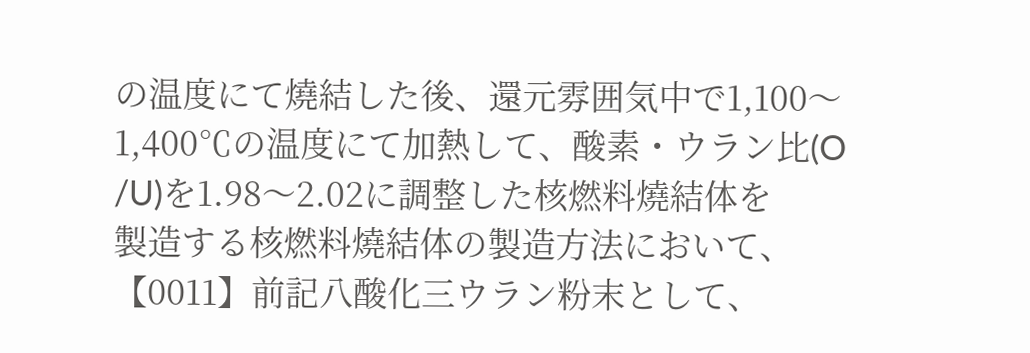の温度にて燒結した後、還元雰囲気中で1,100〜
1,400℃の温度にて加熱して、酸素・ウラン比(O
/U)を1.98〜2.02に調整した核燃料燒結体を
製造する核燃料燒結体の製造方法において、
【0011】前記八酸化三ウラン粉末として、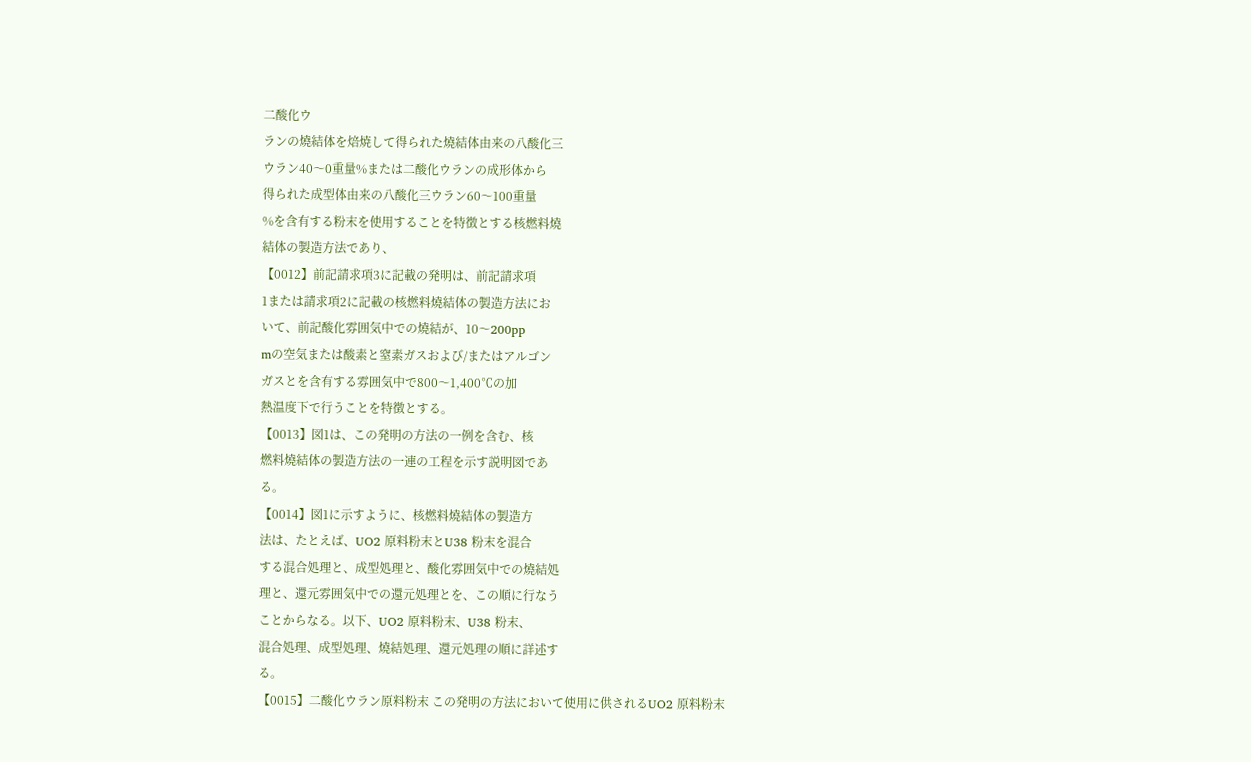二酸化ウ
ランの燒結体を焙焼して得られた燒結体由来の八酸化三
ウラン40〜0重量%または二酸化ウランの成形体から
得られた成型体由来の八酸化三ウラン60〜100重量
%を含有する粉末を使用することを特徴とする核燃料燒
結体の製造方法であり、
【0012】前記請求項3に記載の発明は、前記請求項
1または請求項2に記載の核燃料燒結体の製造方法にお
いて、前記酸化雰囲気中での燒結が、10〜200pp
mの空気または酸素と窒素ガスおよび/またはアルゴン
ガスとを含有する雰囲気中で800〜1,400℃の加
熱温度下で行うことを特徴とする。
【0013】図1は、この発明の方法の一例を含む、核
燃料燒結体の製造方法の一連の工程を示す説明図であ
る。
【0014】図1に示すように、核燃料燒結体の製造方
法は、たとえば、UO2 原料粉末とU38 粉末を混合
する混合処理と、成型処理と、酸化雰囲気中での燒結処
理と、還元雰囲気中での還元処理とを、この順に行なう
ことからなる。以下、UO2 原料粉末、U38 粉末、
混合処理、成型処理、燒結処理、還元処理の順に詳述す
る。
【0015】二酸化ウラン原料粉末 この発明の方法において使用に供されるUO2 原料粉末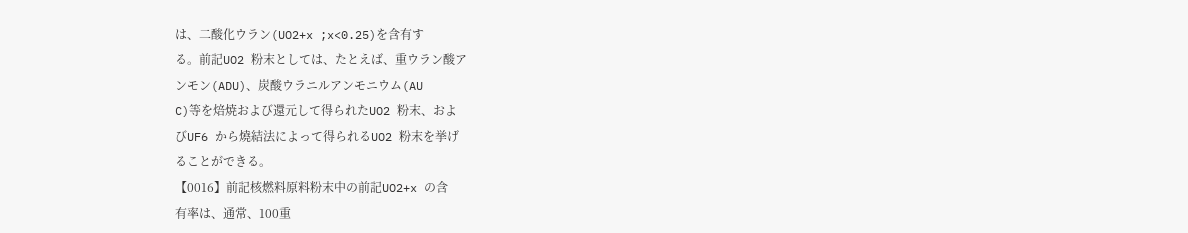は、二酸化ウラン(UO2+x ;x<0.25)を含有す
る。前記UO2 粉末としては、たとえば、重ウラン酸ア
ンモン(ADU)、炭酸ウラニルアンモニウム(AU
C)等を焙焼および還元して得られたUO2 粉末、およ
びUF6 から燒結法によって得られるUO2 粉末を挙げ
ることができる。
【0016】前記核燃料原料粉末中の前記UO2+x の含
有率は、通常、100重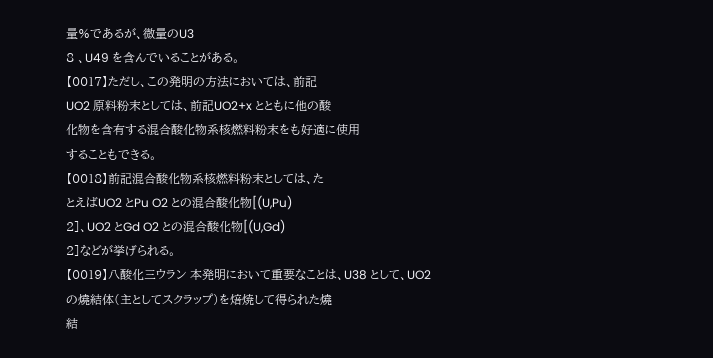量%であるが、微量のU3
8 、U49 を含んでいることがある。
【0017】ただし、この発明の方法においては、前記
UO2 原料粉末としては、前記UO2+x とともに他の酸
化物を含有する混合酸化物系核燃料粉末をも好適に使用
することもできる。
【0018】前記混合酸化物系核燃料粉末としては、た
とえばUO2 とPu O2 との混合酸化物[(U,Pu)
2]、UO2 とGd O2 との混合酸化物[(U,Gd)
2]などが挙げられる。
【0019】八酸化三ウラン 本発明において重要なことは、U38 として、UO2
の燒結体(主としてスクラップ)を焙焼して得られた燒
結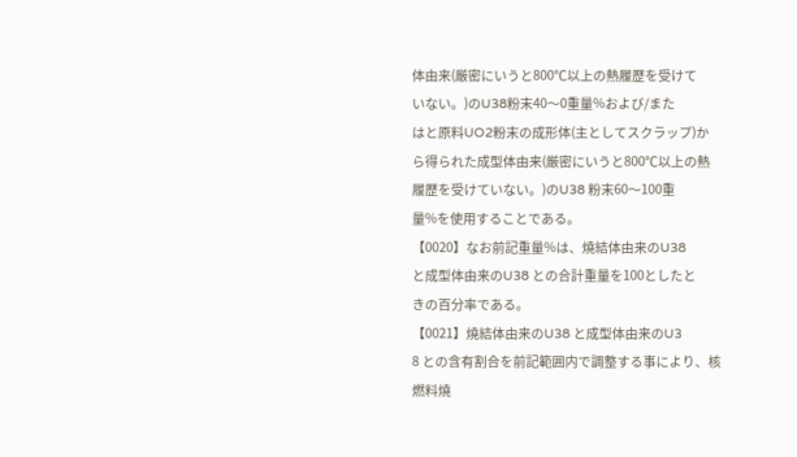体由来(厳密にいうと800℃以上の熱履歴を受けて
いない。)のU38粉末40〜0重量%および/また
はと原料UO2粉末の成形体(主としてスクラップ)か
ら得られた成型体由来(厳密にいうと800℃以上の熱
履歴を受けていない。)のU38 粉末60〜100重
量%を使用することである。
【0020】なお前記重量%は、燒結体由来のU38
と成型体由来のU38 との合計重量を100としたと
きの百分率である。
【0021】燒結体由来のU38 と成型体由来のU3
8 との含有割合を前記範囲内で調整する事により、核
燃料燒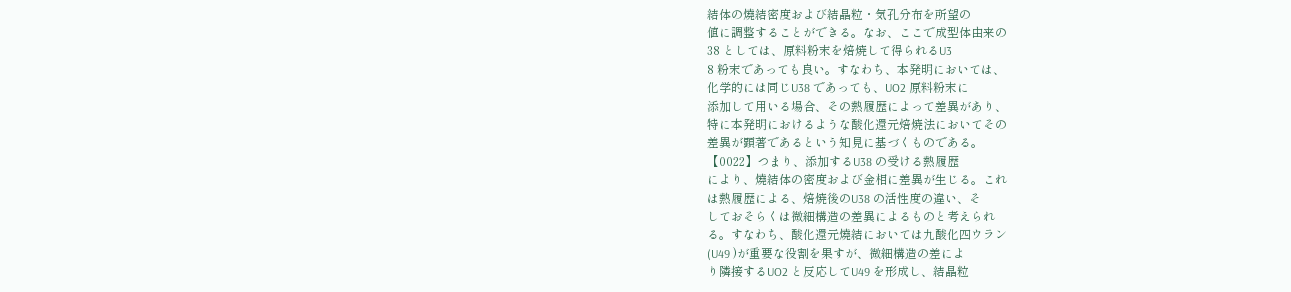結体の燒結密度および結晶粒・気孔分布を所望の
値に調整することができる。なお、ここで成型体由来の
38 としては、原料粉末を焙焼して得られるU3
8 粉末であっても良い。すなわち、本発明においては、
化学的には同じU38 であっても、UO2 原料粉末に
添加して用いる場合、その熱履歴によって差異があり、
特に本発明におけるような酸化還元焙焼法においてその
差異が顕著であるという知見に基づくものである。
【0022】つまり、添加するU38 の受ける熱履歴
により、燒結体の密度および金相に差異が生じる。これ
は熱履歴による、焙焼後のU38 の活性度の違い、そ
しておそらくは微細構造の差異によるものと考えられ
る。すなわち、酸化還元燒結においては九酸化四ウラン
(U49 )が重要な役割を果すが、微細構造の差によ
り隣接するUO2 と反応してU49 を形成し、結晶粒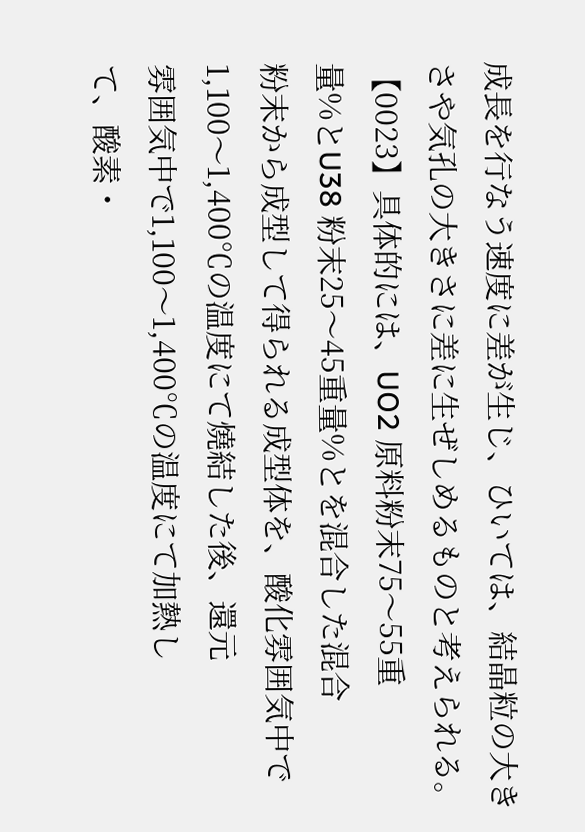成長を行なう速度に差が生じ、ひいては、結晶粒の大き
さや気孔の大きさに差に生ぜしめるものと考えられる。
【0023】具体的には、UO2 原料粉末75〜55重
量%とU38 粉末25〜45重量%とを混合した混合
粉末から成型して得られる成型体を、酸化雰囲気中で
1,100〜1,400℃の温度にて燒結した後、還元
雰囲気中で1,100〜1,400℃の温度にて加熱し
て、酸素・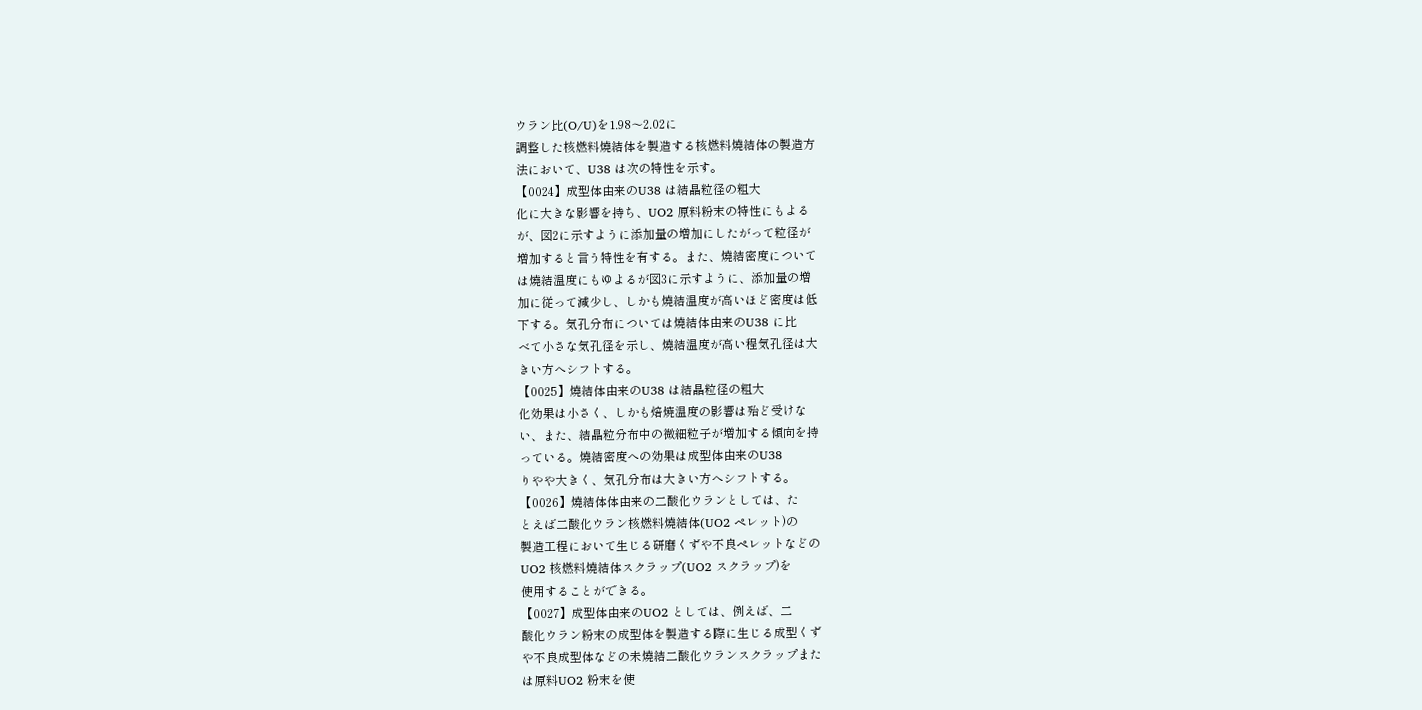ウラン比(O/U)を1.98〜2.02に
調整した核燃料燒結体を製造する核燃料燒結体の製造方
法において、U38 は次の特性を示す。
【0024】成型体由来のU38 は結晶粒径の粗大
化に大きな影響を持ち、UO2 原料粉末の特性にもよる
が、図2に示すように添加量の増加にしたがって粒径が
増加すると言う特性を有する。また、燒結密度について
は燒結温度にもゆよるが図3に示すように、添加量の増
加に従って減少し、しかも燒結温度が高いほど密度は低
下する。気孔分布については燒結体由来のU38 に比
べて小さな気孔径を示し、燒結温度が高い程気孔径は大
きい方へシフトする。
【0025】燒結体由来のU38 は結晶粒径の粗大
化効果は小さく、しかも焙焼温度の影響は殆ど受けな
い、また、結晶粒分布中の微細粒子が増加する傾向を持
っている。燒結密度への効果は成型体由来のU38
りやや大きく、気孔分布は大きい方へシフトする。
【0026】燒結体体由来の二酸化ウランとしては、た
とえば二酸化ウラン核燃料燒結体(UO2 ペレット)の
製造工程において生じる研磨くずや不良ペレットなどの
UO2 核燃料燒結体スクラップ(UO2 スクラップ)を
使用することができる。
【0027】成型体由来のUO2 としては、例えば、二
酸化ウラン粉末の成型体を製造する際に生じる成型くず
や不良成型体などの未燒結二酸化ウランスクラップまた
は原料UO2 粉末を使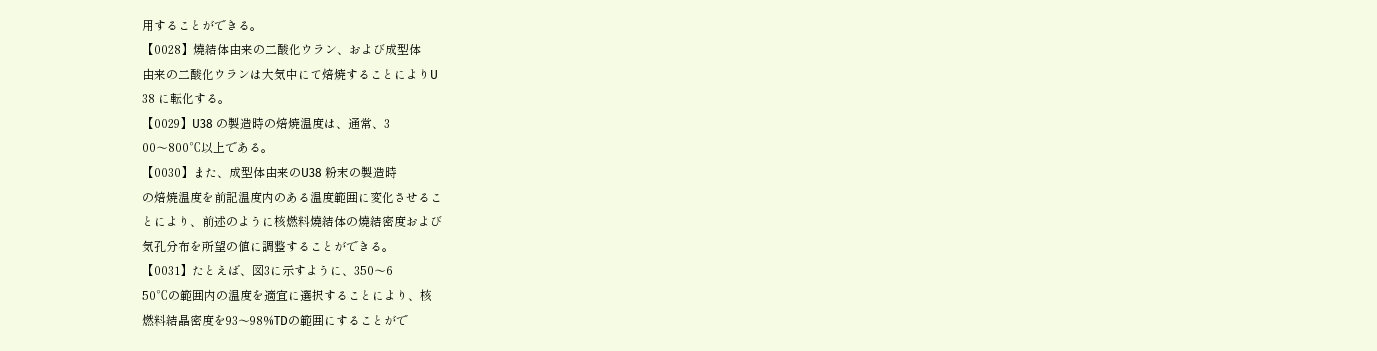用することができる。
【0028】燒結体由来の二酸化ウラン、および成型体
由来の二酸化ウランは大気中にて焙焼することによりU
38 に転化する。
【0029】U38 の製造時の焙焼温度は、通常、3
00〜800℃以上である。
【0030】また、成型体由来のU38 粉末の製造時
の焙焼温度を前記温度内のある温度範囲に変化させるこ
とにより、前述のように核燃料燒結体の燒結密度および
気孔分布を所望の値に調整することができる。
【0031】たとえば、図3に示すように、350〜6
50℃の範囲内の温度を適宜に選択することにより、核
燃料結晶密度を93〜98%TDの範囲にすることがで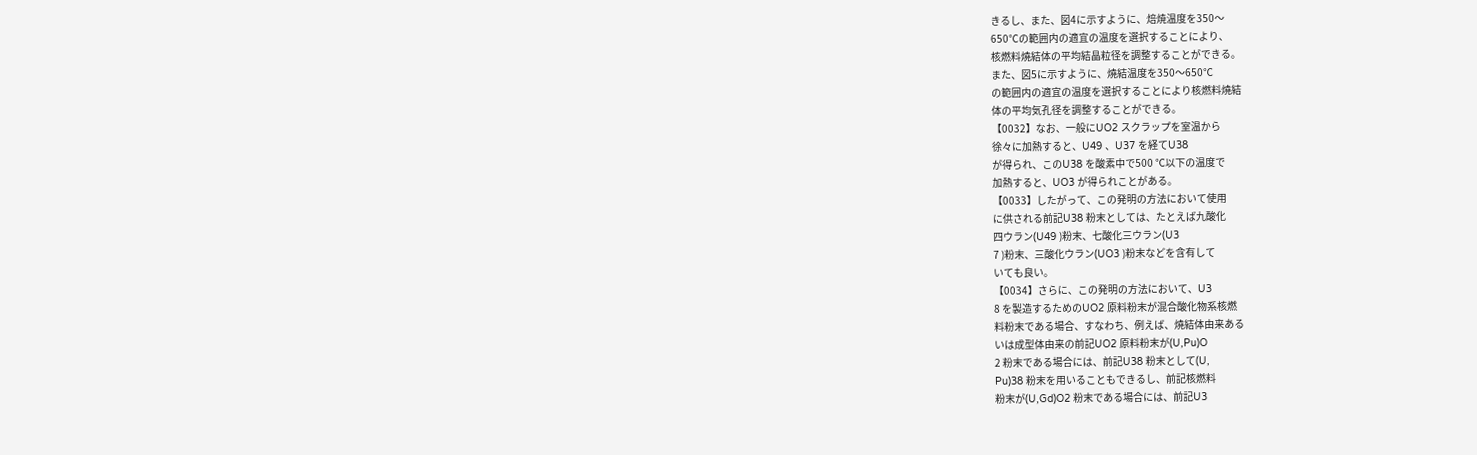きるし、また、図4に示すように、焙焼温度を350〜
650℃の範囲内の適宜の温度を選択することにより、
核燃料燒結体の平均結晶粒径を調整することができる。
また、図5に示すように、燒結温度を350〜650℃
の範囲内の適宜の温度を選択することにより核燃料燒結
体の平均気孔径を調整することができる。
【0032】なお、一般にUO2 スクラップを室温から
徐々に加熱すると、U49 、U37 を経てU38
が得られ、このU38 を酸素中で500 ℃以下の温度で
加熱すると、UO3 が得られことがある。
【0033】したがって、この発明の方法において使用
に供される前記U38 粉末としては、たとえば九酸化
四ウラン(U49 )粉末、七酸化三ウラン(U3
7 )粉末、三酸化ウラン(UO3 )粉末などを含有して
いても良い。
【0034】さらに、この発明の方法において、U3
8 を製造するためのUO2 原料粉末が混合酸化物系核燃
料粉末である場合、すなわち、例えば、燒結体由来ある
いは成型体由来の前記UO2 原料粉末が(U,Pu)O
2 粉末である場合には、前記U38 粉末として(U,
Pu)38 粉末を用いることもできるし、前記核燃料
粉末が(U,Gd)O2 粉末である場合には、前記U3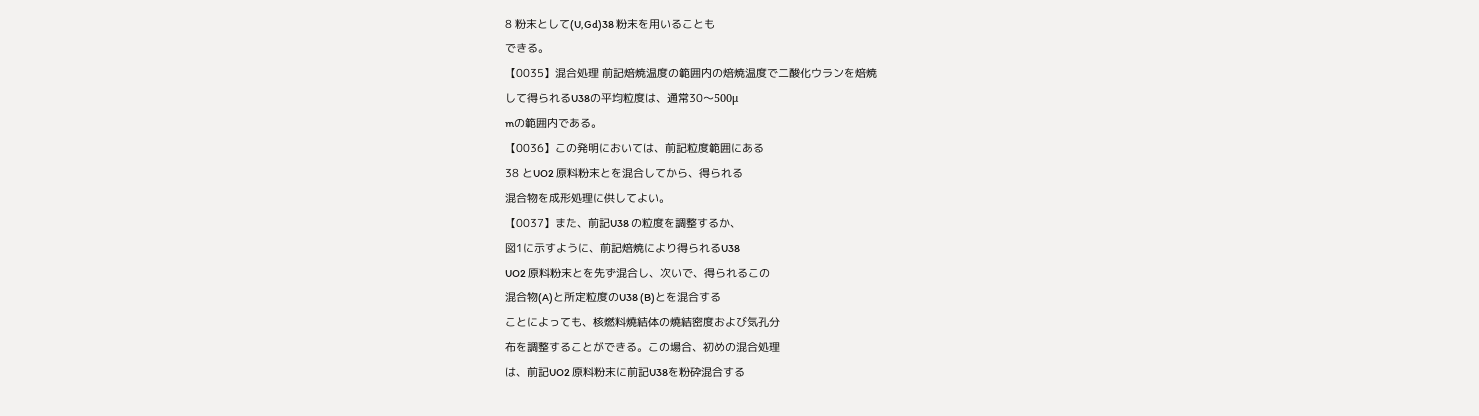8 粉末として(U,Gd)38 粉末を用いることも
できる。
【0035】混合処理 前記焙焼温度の範囲内の焙焼温度で二酸化ウランを焙焼
して得られるU38の平均粒度は、通常30〜500μ
mの範囲内である。
【0036】この発明においては、前記粒度範囲にある
38 とUO2 原料粉末とを混合してから、得られる
混合物を成形処理に供してよい。
【0037】また、前記U38 の粒度を調整するか、
図1に示すように、前記焙焼により得られるU38
UO2 原料粉末とを先ず混合し、次いで、得られるこの
混合物(A)と所定粒度のU38 (B)とを混合する
ことによっても、核燃料燒結体の燒結密度および気孔分
布を調整することができる。この場合、初めの混合処理
は、前記UO2 原料粉末に前記U38を粉砕混合する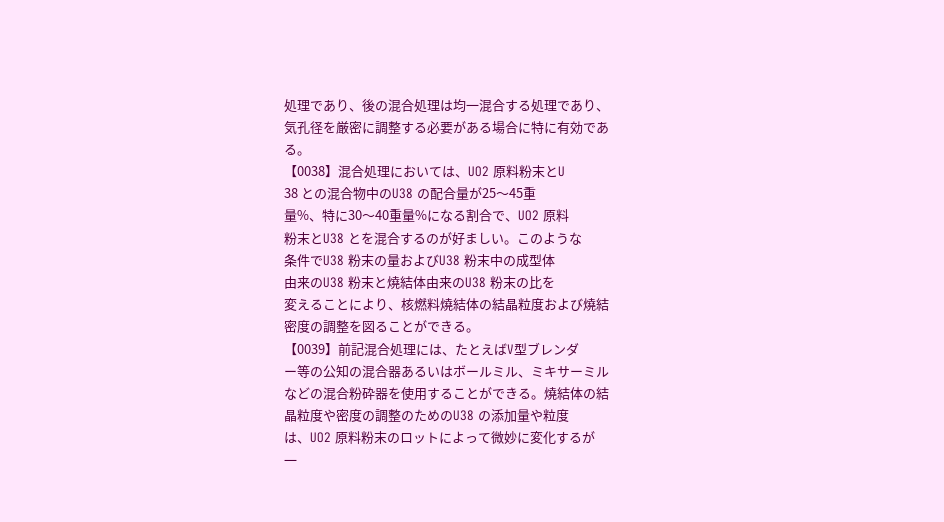処理であり、後の混合処理は均一混合する処理であり、
気孔径を厳密に調整する必要がある場合に特に有効であ
る。
【0038】混合処理においては、UO2 原料粉末とU
38 との混合物中のU38 の配合量が25〜45重
量%、特に30〜40重量%になる割合で、UO2 原料
粉末とU38 とを混合するのが好ましい。このような
条件でU38 粉末の量およびU38 粉末中の成型体
由来のU38 粉末と燒結体由来のU38 粉末の比を
変えることにより、核燃料燒結体の結晶粒度および燒結
密度の調整を図ることができる。
【0039】前記混合処理には、たとえばV型ブレンダ
ー等の公知の混合器あるいはボールミル、ミキサーミル
などの混合粉砕器を使用することができる。燒結体の結
晶粒度や密度の調整のためのU38 の添加量や粒度
は、UO2 原料粉末のロットによって微妙に変化するが
一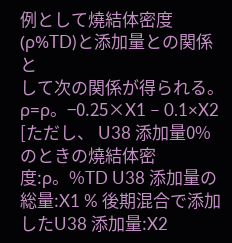例として燒結体密度(ρ%TD)と添加量との関係と
して次の関係が得られる。 ρ=ρ。−0.25×X1 − 0.1×X2 [ただし、 U38 添加量0%のときの燒結体密度:ρ。%TD U38 添加量の総量:X1 % 後期混合で添加したU38 添加量:X2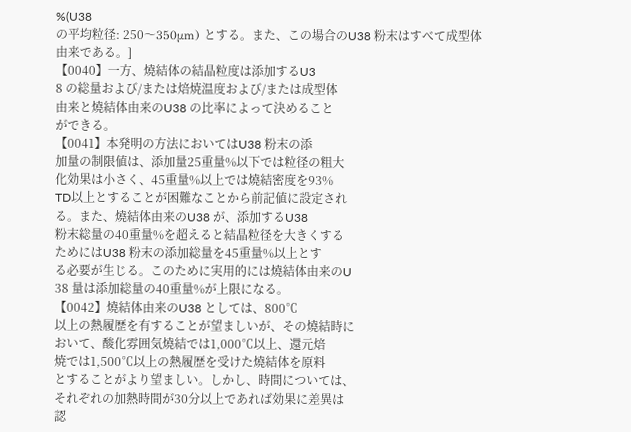%(U38
の平均粒径: 250〜350μm) とする。また、この場合のU38 粉末はすべて成型体
由来である。]
【0040】一方、燒結体の結晶粒度は添加するU3
8 の総量および/または焙焼温度および/または成型体
由来と燒結体由来のU38 の比率によって決めること
ができる。
【0041】本発明の方法においてはU38 粉末の添
加量の制限値は、添加量25重量%以下では粒径の粗大
化効果は小さく、45重量%以上では燒結密度を93%
TD以上とすることが困難なことから前記値に設定され
る。また、燒結体由来のU38 が、添加するU38
粉末総量の40重量%を超えると結晶粒径を大きくする
ためにはU38 粉末の添加総量を45重量%以上とす
る必要が生じる。このために実用的には燒結体由来のU
38 量は添加総量の40重量%が上限になる。
【0042】燒結体由来のU38 としては、800℃
以上の熱履歴を有することが望ましいが、その燒結時に
おいて、酸化雰囲気燒結では1,000℃以上、還元焙
焼では1,500℃以上の熱履歴を受けた燒結体を原料
とすることがより望ましい。しかし、時間については、
それぞれの加熱時間が30分以上であれば効果に差異は
認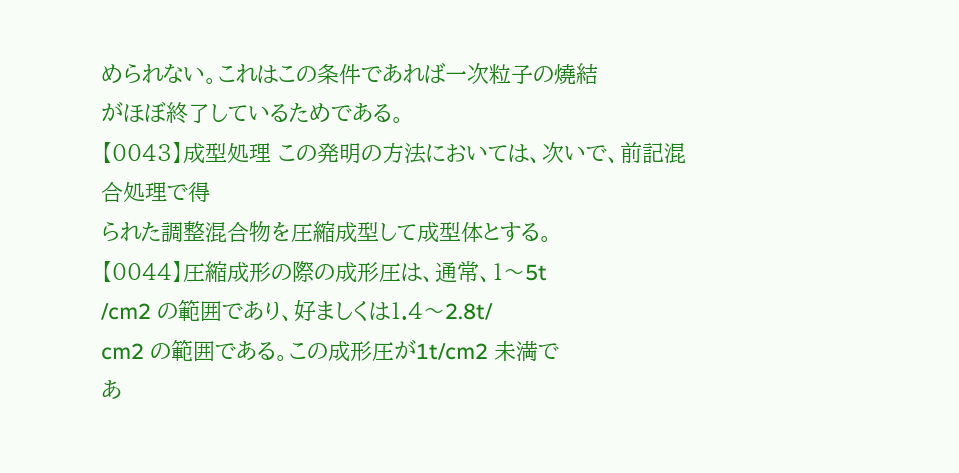められない。これはこの条件であれば一次粒子の燒結
がほぼ終了しているためである。
【0043】成型処理 この発明の方法においては、次いで、前記混合処理で得
られた調整混合物を圧縮成型して成型体とする。
【0044】圧縮成形の際の成形圧は、通常、1〜5t
/cm2 の範囲であり、好ましくは1.4〜2.8t/
cm2 の範囲である。この成形圧が1t/cm2 未満で
あ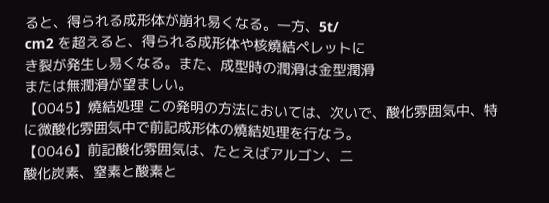ると、得られる成形体が崩れ易くなる。一方、5t/
cm2 を超えると、得られる成形体や核燒結ペレットに
き裂が発生し易くなる。また、成型時の潤滑は金型潤滑
または無潤滑が望ましい。
【0045】燒結処理 この発明の方法においては、次いで、酸化雰囲気中、特
に微酸化雰囲気中で前記成形体の燒結処理を行なう。
【0046】前記酸化雰囲気は、たとえばアルゴン、二
酸化炭素、窒素と酸素と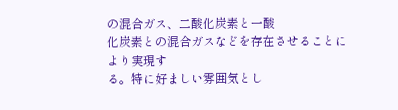の混合ガス、二酸化炭素と一酸
化炭素との混合ガスなどを存在させることにより実現す
る。特に好ましい雰囲気とし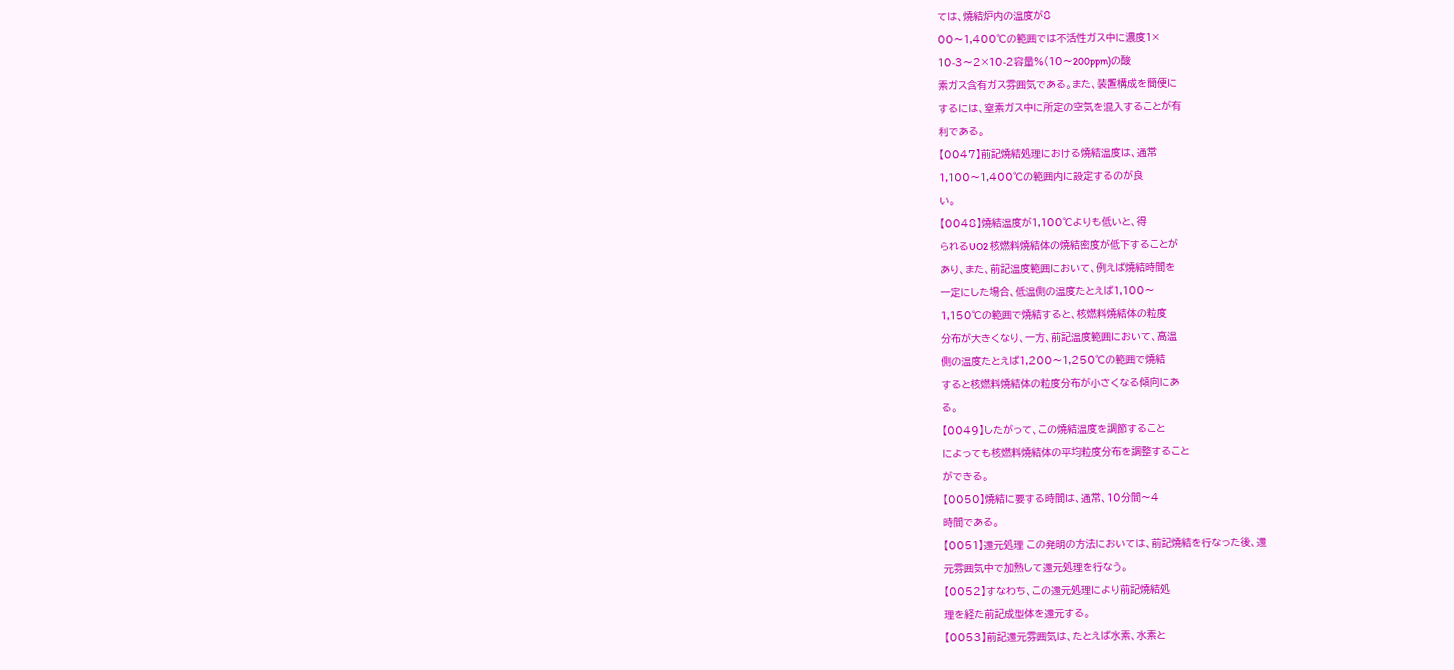ては、燒結炉内の温度が8
00〜1,400℃の範囲では不活性ガス中に濃度1×
10-3〜2×10-2容量%(10〜200ppm)の酸
素ガス含有ガス雰囲気である。また、装置構成を簡便に
するには、窒素ガス中に所定の空気を混入することが有
利である。
【0047】前記燒結処理における燒結温度は、通常
1,100〜1,400℃の範囲内に設定するのが良
い。
【0048】燒結温度が1,100℃よりも低いと、得
られるUO2 核燃料燒結体の燒結密度が低下することが
あり、また、前記温度範囲において、例えば燒結時間を
一定にした場合、低温側の温度たとえば1,100〜
1,150℃の範囲で燒結すると、核燃料燒結体の粒度
分布が大きくなり、一方、前記温度範囲において、高温
側の温度たとえば1,200〜1,250℃の範囲で燒結
すると核燃料燒結体の粒度分布が小さくなる傾向にあ
る。
【0049】したがって、この燒結温度を調節すること
によっても核燃料燒結体の平均粒度分布を調整すること
ができる。
【0050】燒結に要する時間は、通常、10分間〜4
時間である。
【0051】還元処理 この発明の方法においては、前記燒結を行なった後、還
元雰囲気中で加熱して還元処理を行なう。
【0052】すなわち、この還元処理により前記燒結処
理を経た前記成型体を還元する。
【0053】前記還元雰囲気は、たとえば水素、水素と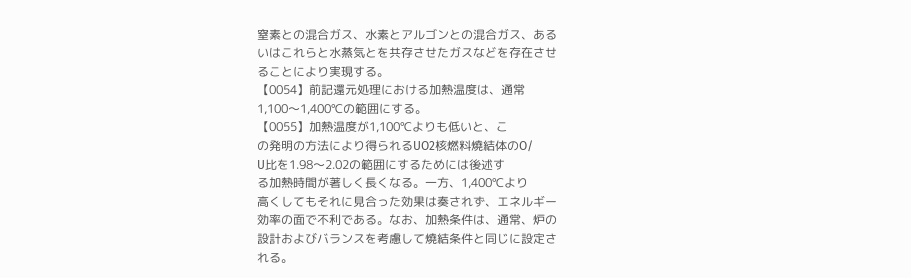窒素との混合ガス、水素とアルゴンとの混合ガス、ある
いはこれらと水蒸気とを共存させたガスなどを存在させ
ることにより実現する。
【0054】前記還元処理における加熱温度は、通常
1,100〜1,400℃の範囲にする。
【0055】加熱温度が1,100℃よりも低いと、こ
の発明の方法により得られるUO2核燃料燒結体のO/
U比を1.98〜2.02の範囲にするためには後述す
る加熱時間が著しく長くなる。一方、1,400℃より
高くしてもそれに見合った効果は奏されず、エネルギー
効率の面で不利である。なお、加熱条件は、通常、炉の
設計およびバランスを考慮して燒結条件と同じに設定さ
れる。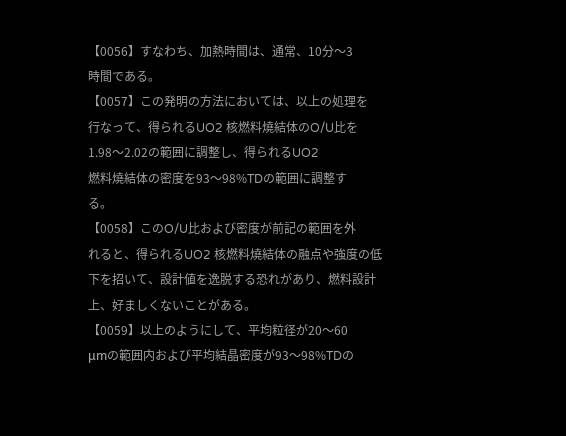【0056】すなわち、加熱時間は、通常、10分〜3
時間である。
【0057】この発明の方法においては、以上の処理を
行なって、得られるUO2 核燃料燒結体のO/U比を
1.98〜2.02の範囲に調整し、得られるUO2
燃料燒結体の密度を93〜98%TDの範囲に調整す
る。
【0058】このO/U比および密度が前記の範囲を外
れると、得られるUO2 核燃料燒結体の融点や強度の低
下を招いて、設計値を逸脱する恐れがあり、燃料設計
上、好ましくないことがある。
【0059】以上のようにして、平均粒径が20〜60
μmの範囲内および平均結晶密度が93〜98%TDの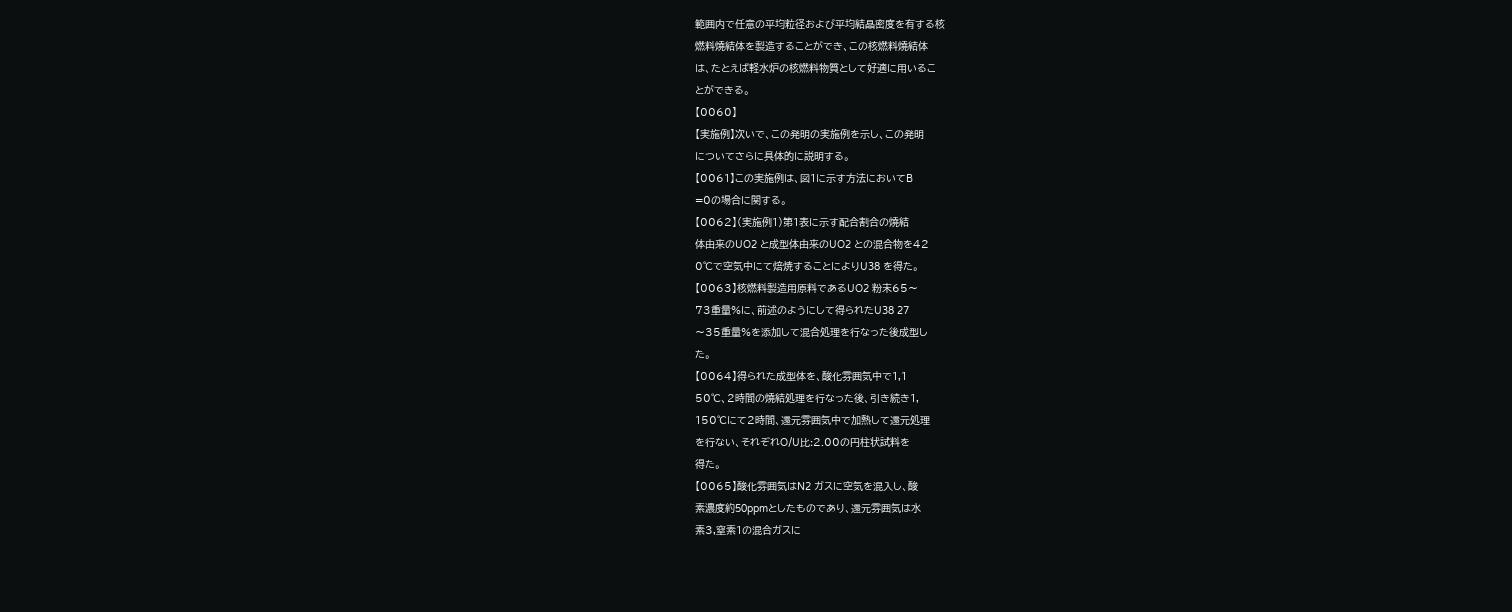範囲内で任意の平均粒径および平均結晶密度を有する核
燃料燒結体を製造することができ、この核燃料燒結体
は、たとえば軽水炉の核燃料物質として好適に用いるこ
とができる。
【0060】
【実施例】次いで、この発明の実施例を示し、この発明
についてさらに具体的に説明する。
【0061】この実施例は、図1に示す方法においてB
=0の場合に関する。
【0062】(実施例1)第1表に示す配合割合の燒結
体由来のUO2 と成型体由来のUO2 との混合物を42
0℃で空気中にて焙焼することによりU38 を得た。
【0063】核燃料製造用原料であるUO2 粉末65〜
73重量%に、前述のようにして得られたU38 27
〜35重量%を添加して混合処理を行なった後成型し
た。
【0064】得られた成型体を、酸化雰囲気中で1,1
50℃、2時間の燒結処理を行なった後、引き続き1,
150℃にて2時間、還元雰囲気中で加熱して還元処理
を行ない、それぞれO/U比:2.00の円柱状試料を
得た。
【0065】酸化雰囲気はN2 ガスに空気を混入し、酸
素濃度約50ppmとしたものであり、還元雰囲気は水
素3,窒素1の混合ガスに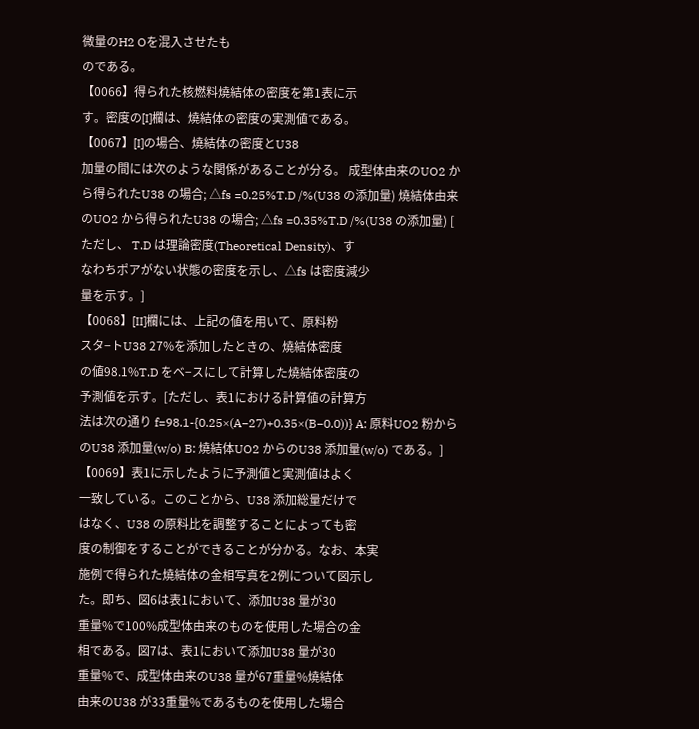微量のH2 Oを混入させたも
のである。
【0066】得られた核燃料燒結体の密度を第1表に示
す。密度の[I]欄は、燒結体の密度の実測値である。
【0067】[I]の場合、燒結体の密度とU38
加量の間には次のような関係があることが分る。 成型体由来のUO2 から得られたU38 の場合; △fs =0.25%T.D /%(U38 の添加量) 燒結体由来のUO2 から得られたU38 の場合; △fs =0.35%T.D /%(U38 の添加量) [ ただし、 T.D は理論密度(Theoretical Density)、す
なわちポアがない状態の密度を示し、△fs は密度減少
量を示す。]
【0068】[II]欄には、上記の値を用いて、原料粉
スタ−トU38 27%を添加したときの、燒結体密度
の値98.1%T.D をベ−スにして計算した燒結体密度の
予測値を示す。[ただし、表1における計算値の計算方
法は次の通り f=98.1-{0.25×(A−27)+0.35×(B−0.0))} A: 原料UO2 粉からのU38 添加量(w/o) B: 燒結体UO2 からのU38 添加量(w/o) である。]
【0069】表1に示したように予測値と実測値はよく
一致している。このことから、U38 添加総量だけで
はなく、U38 の原料比を調整することによっても密
度の制御をすることができることが分かる。なお、本実
施例で得られた燒結体の金相写真を2例について図示し
た。即ち、図6は表1において、添加U38 量が30
重量%で100%成型体由来のものを使用した場合の金
相である。図7は、表1において添加U38 量が30
重量%で、成型体由来のU38 量が67重量%燒結体
由来のU38 が33重量%であるものを使用した場合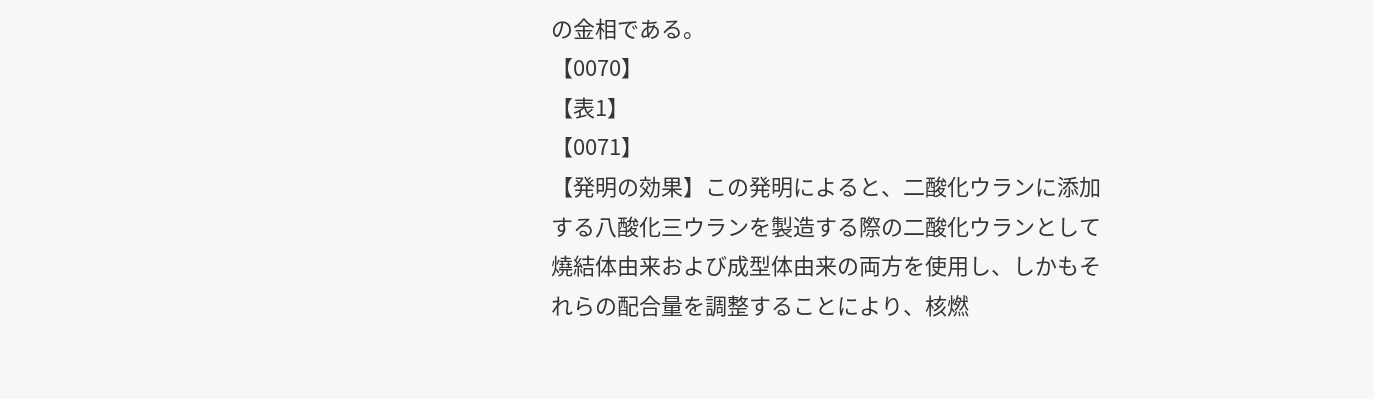の金相である。
【0070】
【表1】
【0071】
【発明の効果】この発明によると、二酸化ウランに添加
する八酸化三ウランを製造する際の二酸化ウランとして
燒結体由来および成型体由来の両方を使用し、しかもそ
れらの配合量を調整することにより、核燃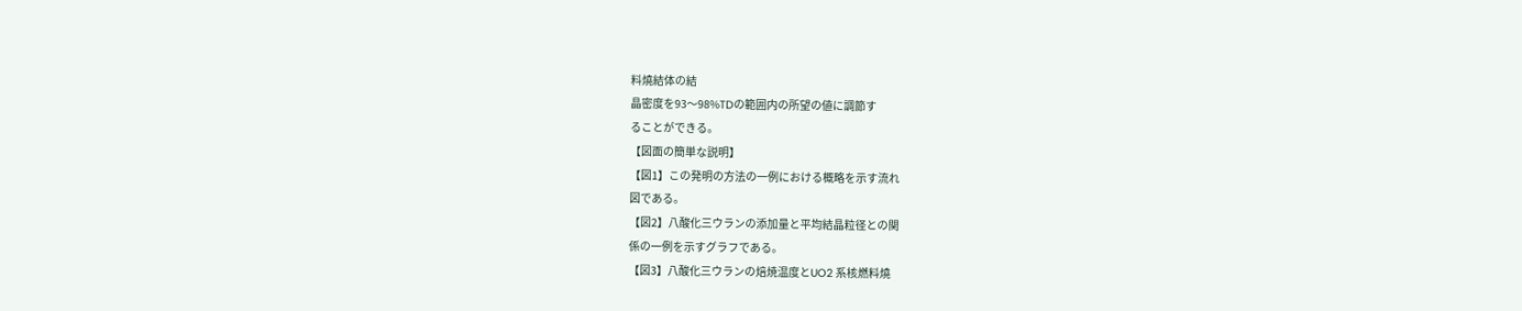料燒結体の結
晶密度を93〜98%TDの範囲内の所望の値に調節す
ることができる。
【図面の簡単な説明】
【図1】この発明の方法の一例における概略を示す流れ
図である。
【図2】八酸化三ウランの添加量と平均結晶粒径との関
係の一例を示すグラフである。
【図3】八酸化三ウランの焙焼温度とUO2 系核燃料燒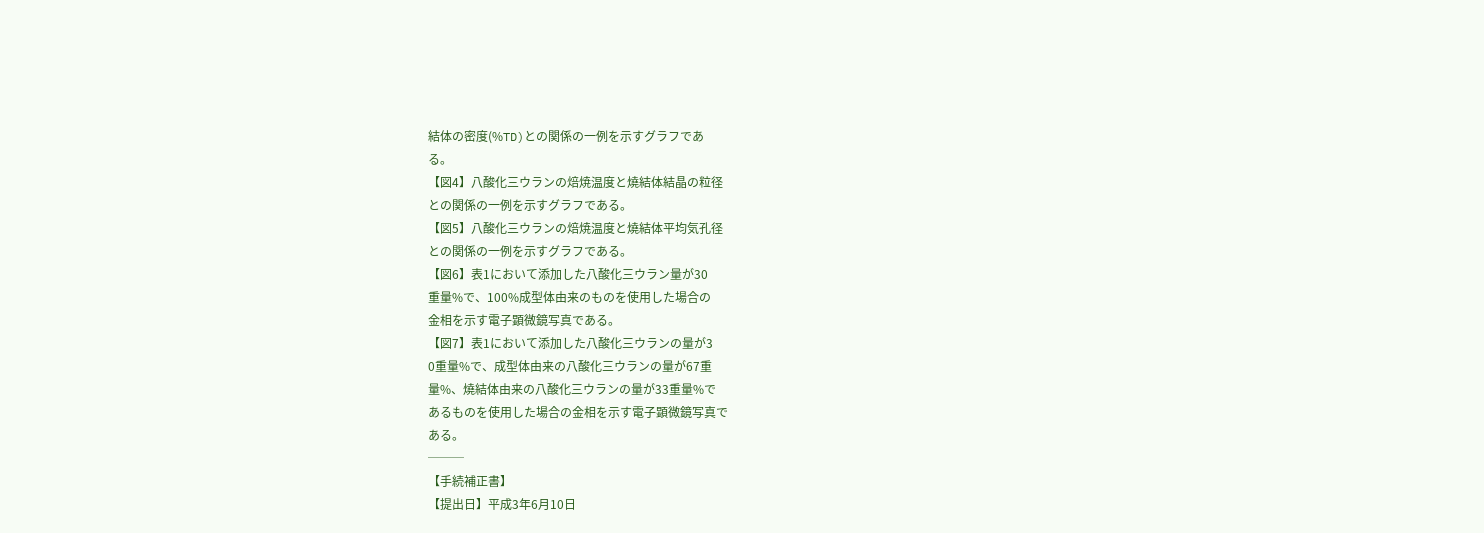結体の密度(%TD)との関係の一例を示すグラフであ
る。
【図4】八酸化三ウランの焙焼温度と燒結体結晶の粒径
との関係の一例を示すグラフである。
【図5】八酸化三ウランの焙焼温度と燒結体平均気孔径
との関係の一例を示すグラフである。
【図6】表1において添加した八酸化三ウラン量が30
重量%で、100%成型体由来のものを使用した場合の
金相を示す電子顕微鏡写真である。
【図7】表1において添加した八酸化三ウランの量が3
0重量%で、成型体由来の八酸化三ウランの量が67重
量%、燒結体由来の八酸化三ウランの量が33重量%で
あるものを使用した場合の金相を示す電子顕微鏡写真で
ある。
───
【手続補正書】
【提出日】平成3年6月10日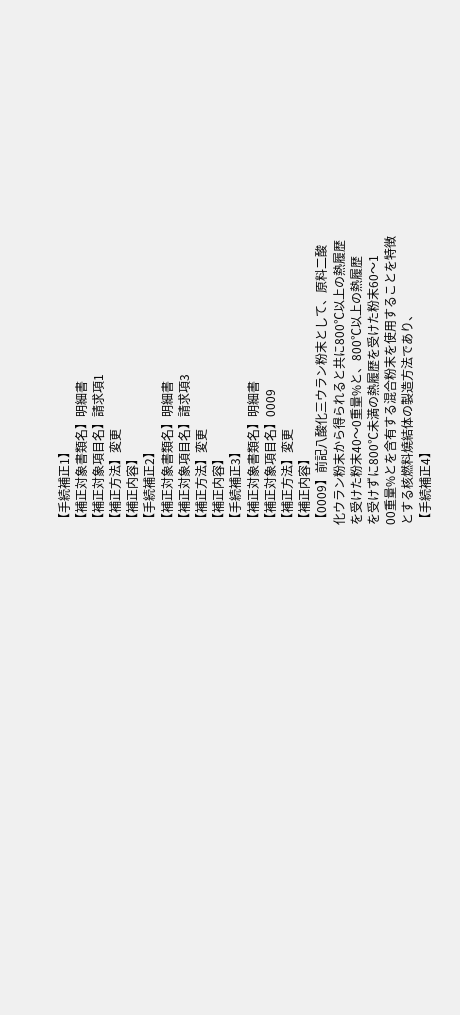【手続補正1】
【補正対象書類名】明細書
【補正対象項目名】請求項1
【補正方法】変更
【補正内容】
【手続補正2】
【補正対象書類名】明細書
【補正対象項目名】請求項3
【補正方法】変更
【補正内容】
【手続補正3】
【補正対象書類名】明細書
【補正対象項目名】0009
【補正方法】変更
【補正内容】
【0009】前記八酸化三ウラン粉末として、原料二酸
化ウラン粉末から得られると共に800℃以上の熱履歴
を受けた粉末40〜0重量%と、800℃以上の熱履歴
を受けずに800℃未満の熱履歴を受けた粉末60〜1
00重量%とを含有する混合粉末を使用することを特徴
とする核燃料燒結体の製造方法であり、
【手続補正4】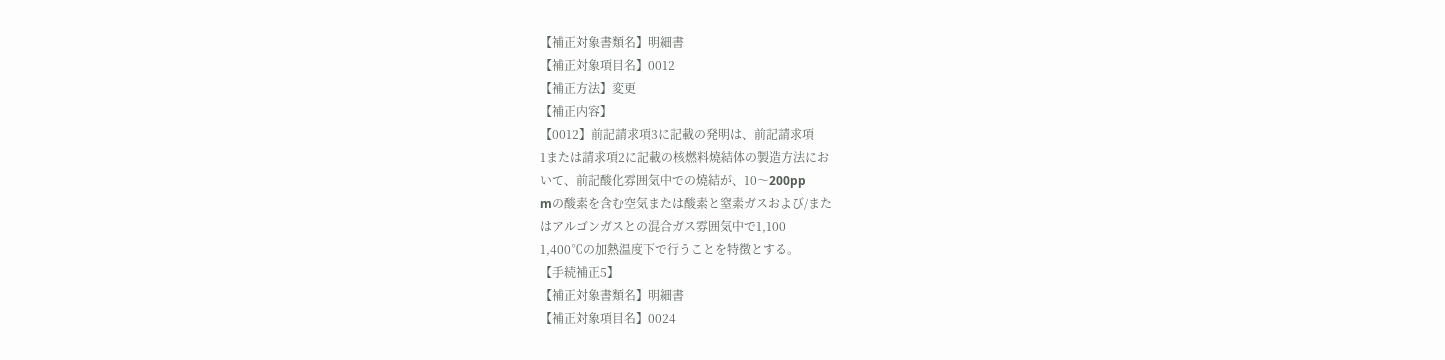【補正対象書類名】明細書
【補正対象項目名】0012
【補正方法】変更
【補正内容】
【0012】前記請求項3に記載の発明は、前記請求項
1または請求項2に記載の核燃料燒結体の製造方法にお
いて、前記酸化雰囲気中での燒結が、10〜200pp
mの酸素を含む空気または酸素と窒素ガスおよび/また
はアルゴンガスとの混合ガス雰囲気中で1,100
1,400℃の加熱温度下で行うことを特徴とする。
【手続補正5】
【補正対象書類名】明細書
【補正対象項目名】0024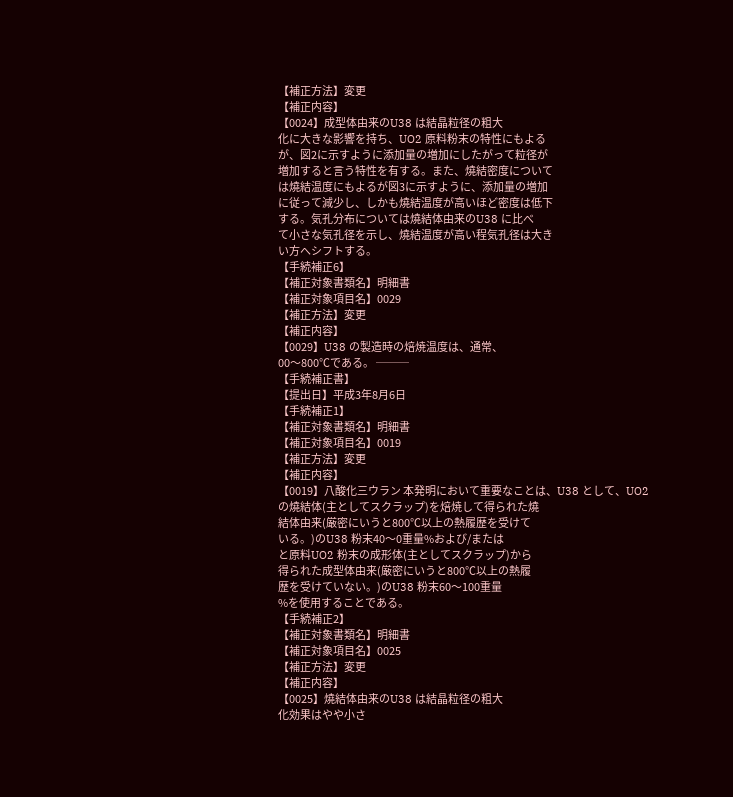【補正方法】変更
【補正内容】
【0024】成型体由来のU38 は結晶粒径の粗大
化に大きな影響を持ち、UO2 原料粉末の特性にもよる
が、図2に示すように添加量の増加にしたがって粒径が
増加すると言う特性を有する。また、燒結密度について
は燒結温度にもよるが図3に示すように、添加量の増加
に従って減少し、しかも燒結温度が高いほど密度は低下
する。気孔分布については燒結体由来のU38 に比べ
て小さな気孔径を示し、燒結温度が高い程気孔径は大き
い方へシフトする。
【手続補正6】
【補正対象書類名】明細書
【補正対象項目名】0029
【補正方法】変更
【補正内容】
【0029】U38 の製造時の焙焼温度は、通常、
00〜800℃である。 ───
【手続補正書】
【提出日】平成3年8月6日
【手続補正1】
【補正対象書類名】明細書
【補正対象項目名】0019
【補正方法】変更
【補正内容】
【0019】八酸化三ウラン 本発明において重要なことは、U38 として、UO2
の燒結体(主としてスクラップ)を焙焼して得られた燒
結体由来(厳密にいうと800℃以上の熱履歴を受けて
いる。)のU38 粉末40〜0重量%および/または
と原料UO2 粉末の成形体(主としてスクラップ)から
得られた成型体由来(厳密にいうと800℃以上の熱履
歴を受けていない。)のU38 粉末60〜100重量
%を使用することである。
【手続補正2】
【補正対象書類名】明細書
【補正対象項目名】0025
【補正方法】変更
【補正内容】
【0025】燒結体由来のU38 は結晶粒径の粗大
化効果はやや小さ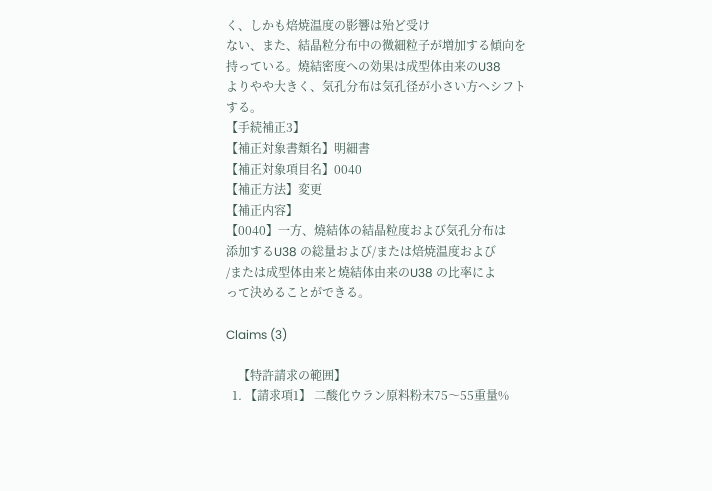く、しかも焙焼温度の影響は殆ど受け
ない、また、結晶粒分布中の微細粒子が増加する傾向を
持っている。燒結密度への効果は成型体由来のU38
よりやや大きく、気孔分布は気孔径が小さい方へシフト
する。
【手続補正3】
【補正対象書類名】明細書
【補正対象項目名】0040
【補正方法】変更
【補正内容】
【0040】一方、燒結体の結晶粒度および気孔分布は
添加するU38 の総量および/または焙焼温度および
/または成型体由来と燒結体由来のU38 の比率によ
って決めることができる。

Claims (3)

    【特許請求の範囲】
  1. 【請求項1】 二酸化ウラン原料粉末75〜55重量%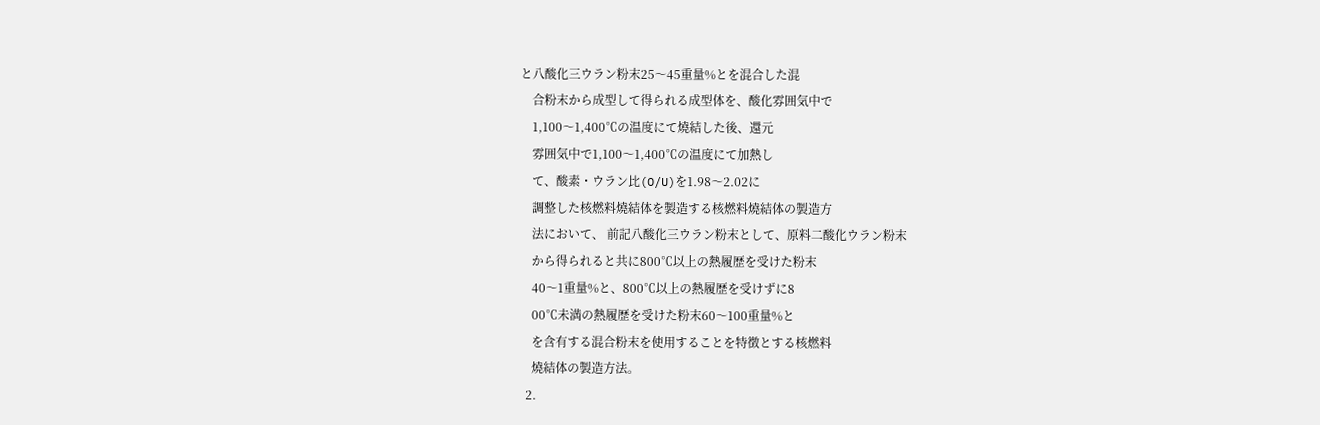と八酸化三ウラン粉末25〜45重量%とを混合した混
    合粉末から成型して得られる成型体を、酸化雰囲気中で
    1,100〜1,400℃の温度にて燒結した後、還元
    雰囲気中で1,100〜1,400℃の温度にて加熱し
    て、酸素・ウラン比(O/U)を1.98〜2.02に
    調整した核燃料燒結体を製造する核燃料燒結体の製造方
    法において、 前記八酸化三ウラン粉末として、原料二酸化ウラン粉末
    から得られると共に800℃以上の熱履歴を受けた粉末
    40〜1重量%と、800℃以上の熱履歴を受けずに8
    00℃未満の熱履歴を受けた粉末60〜100重量%と
    を含有する混合粉末を使用することを特徴とする核燃料
    燒結体の製造方法。
  2.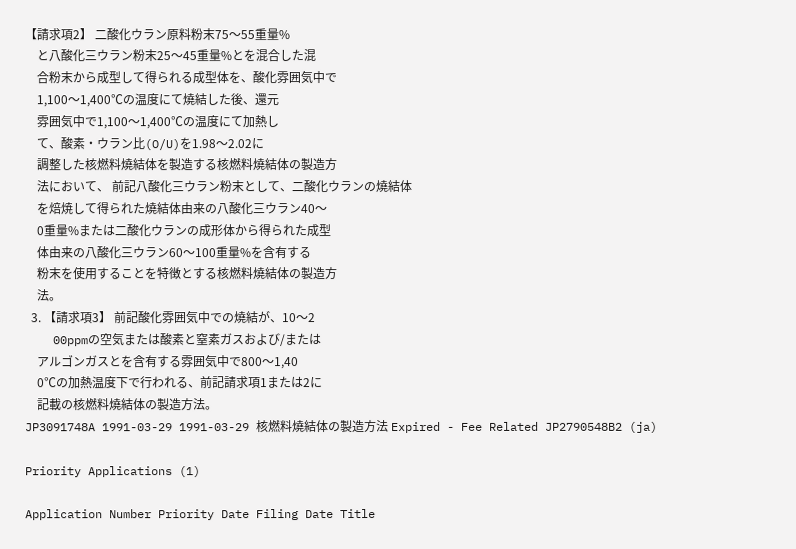【請求項2】 二酸化ウラン原料粉末75〜55重量%
    と八酸化三ウラン粉末25〜45重量%とを混合した混
    合粉末から成型して得られる成型体を、酸化雰囲気中で
    1,100〜1,400℃の温度にて燒結した後、還元
    雰囲気中で1,100〜1,400℃の温度にて加熱し
    て、酸素・ウラン比(O/U)を1.98〜2.02に
    調整した核燃料燒結体を製造する核燃料燒結体の製造方
    法において、 前記八酸化三ウラン粉末として、二酸化ウランの燒結体
    を焙焼して得られた燒結体由来の八酸化三ウラン40〜
    0重量%または二酸化ウランの成形体から得られた成型
    体由来の八酸化三ウラン60〜100重量%を含有する
    粉末を使用することを特徴とする核燃料燒結体の製造方
    法。
  3. 【請求項3】 前記酸化雰囲気中での燒結が、10〜2
    00ppmの空気または酸素と窒素ガスおよび/または
    アルゴンガスとを含有する雰囲気中で800〜1,40
    0℃の加熱温度下で行われる、前記請求項1または2に
    記載の核燃料燒結体の製造方法。
JP3091748A 1991-03-29 1991-03-29 核燃料燒結体の製造方法 Expired - Fee Related JP2790548B2 (ja)

Priority Applications (1)

Application Number Priority Date Filing Date Title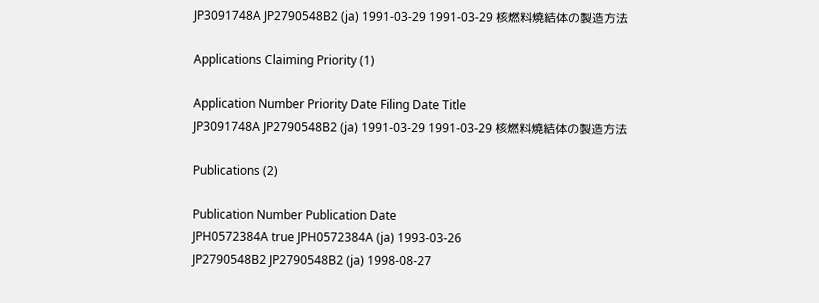JP3091748A JP2790548B2 (ja) 1991-03-29 1991-03-29 核燃料燒結体の製造方法

Applications Claiming Priority (1)

Application Number Priority Date Filing Date Title
JP3091748A JP2790548B2 (ja) 1991-03-29 1991-03-29 核燃料燒結体の製造方法

Publications (2)

Publication Number Publication Date
JPH0572384A true JPH0572384A (ja) 1993-03-26
JP2790548B2 JP2790548B2 (ja) 1998-08-27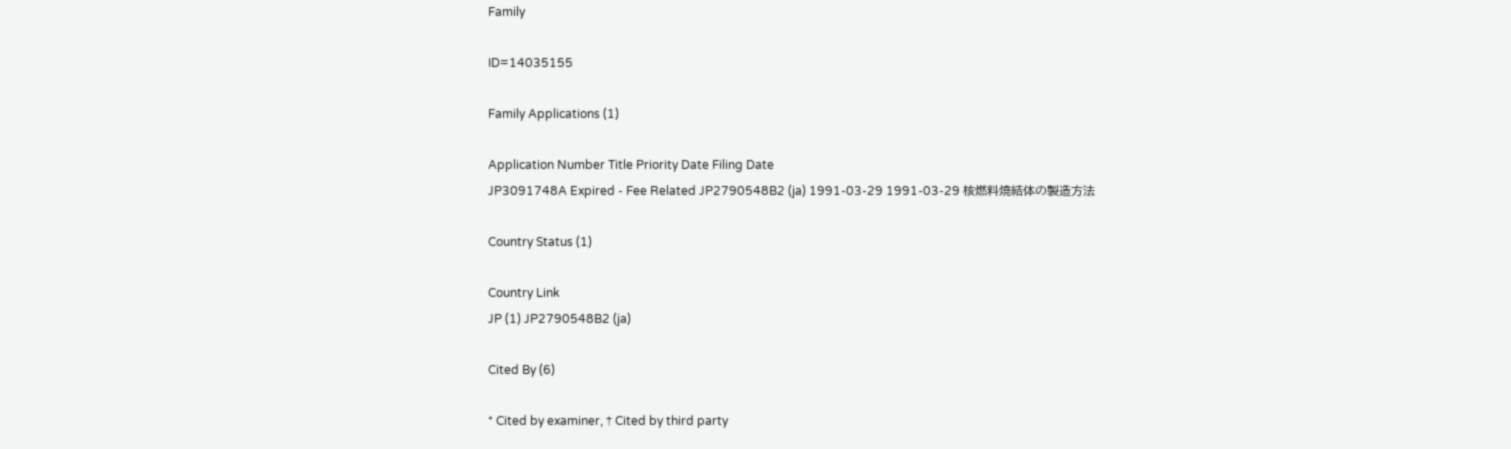Family

ID=14035155

Family Applications (1)

Application Number Title Priority Date Filing Date
JP3091748A Expired - Fee Related JP2790548B2 (ja) 1991-03-29 1991-03-29 核燃料燒結体の製造方法

Country Status (1)

Country Link
JP (1) JP2790548B2 (ja)

Cited By (6)

* Cited by examiner, † Cited by third party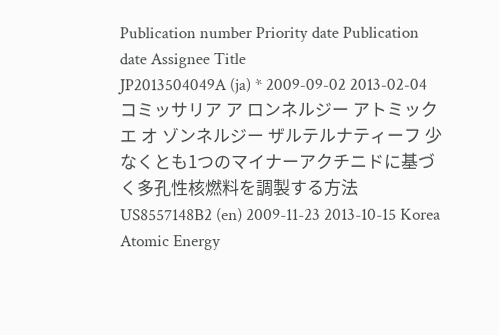Publication number Priority date Publication date Assignee Title
JP2013504049A (ja) * 2009-09-02 2013-02-04 コミッサリア ア ロンネルジー アトミック エ オ ゾンネルジー ザルテルナティーフ 少なくとも1つのマイナーアクチニドに基づく多孔性核燃料を調製する方法
US8557148B2 (en) 2009-11-23 2013-10-15 Korea Atomic Energy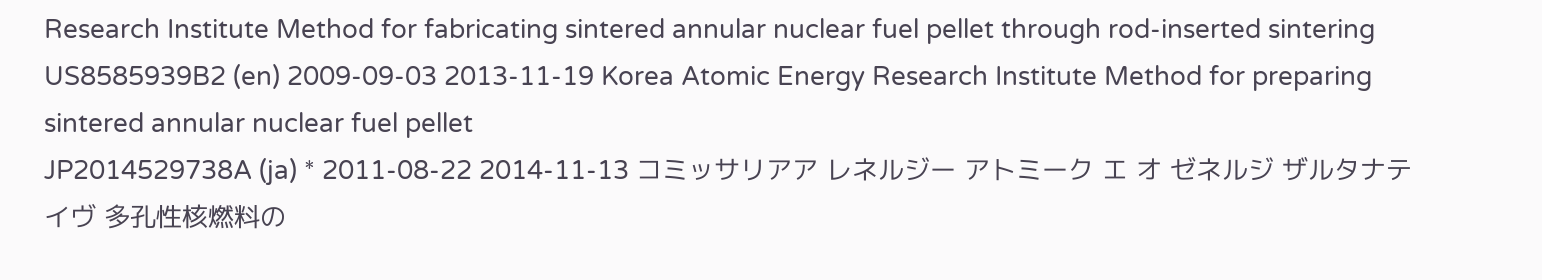Research Institute Method for fabricating sintered annular nuclear fuel pellet through rod-inserted sintering
US8585939B2 (en) 2009-09-03 2013-11-19 Korea Atomic Energy Research Institute Method for preparing sintered annular nuclear fuel pellet
JP2014529738A (ja) * 2011-08-22 2014-11-13 コミッサリアア レネルジー アトミーク エ オ ゼネルジ ザルタナテイヴ 多孔性核燃料の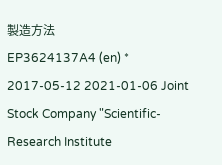製造方法
EP3624137A4 (en) * 2017-05-12 2021-01-06 Joint Stock Company "Scientific-Research Institute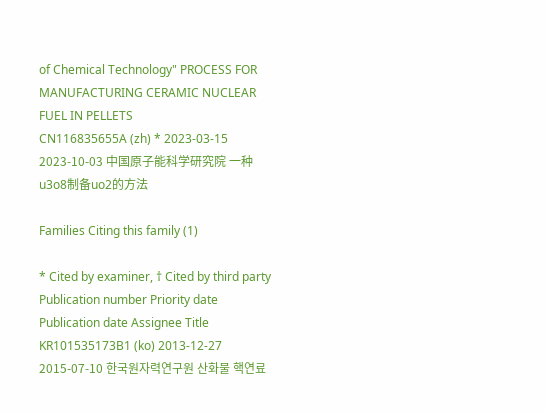of Chemical Technology" PROCESS FOR MANUFACTURING CERAMIC NUCLEAR FUEL IN PELLETS
CN116835655A (zh) * 2023-03-15 2023-10-03 中国原子能科学研究院 一种u3o8制备uo2的方法

Families Citing this family (1)

* Cited by examiner, † Cited by third party
Publication number Priority date Publication date Assignee Title
KR101535173B1 (ko) 2013-12-27 2015-07-10 한국원자력연구원 산화물 핵연료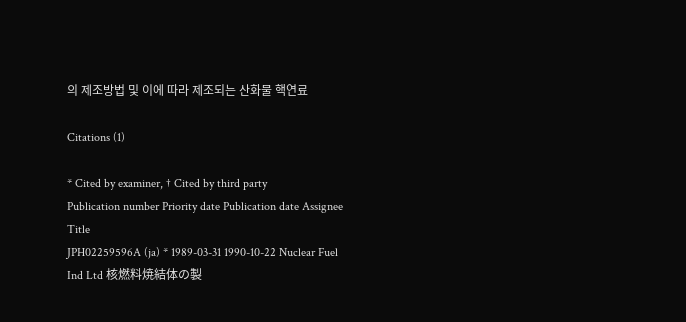의 제조방법 및 이에 따라 제조되는 산화물 핵연료

Citations (1)

* Cited by examiner, † Cited by third party
Publication number Priority date Publication date Assignee Title
JPH02259596A (ja) * 1989-03-31 1990-10-22 Nuclear Fuel Ind Ltd 核燃料焼結体の製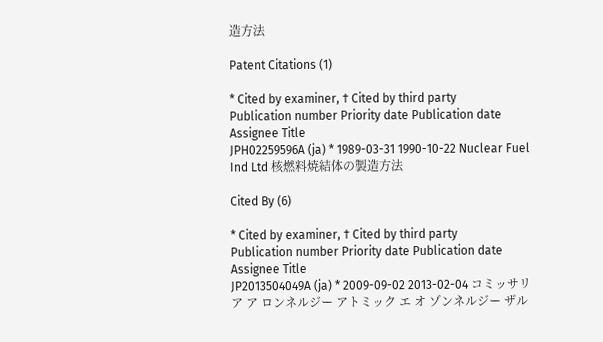造方法

Patent Citations (1)

* Cited by examiner, † Cited by third party
Publication number Priority date Publication date Assignee Title
JPH02259596A (ja) * 1989-03-31 1990-10-22 Nuclear Fuel Ind Ltd 核燃料焼結体の製造方法

Cited By (6)

* Cited by examiner, † Cited by third party
Publication number Priority date Publication date Assignee Title
JP2013504049A (ja) * 2009-09-02 2013-02-04 コミッサリア ア ロンネルジー アトミック エ オ ゾンネルジー ザル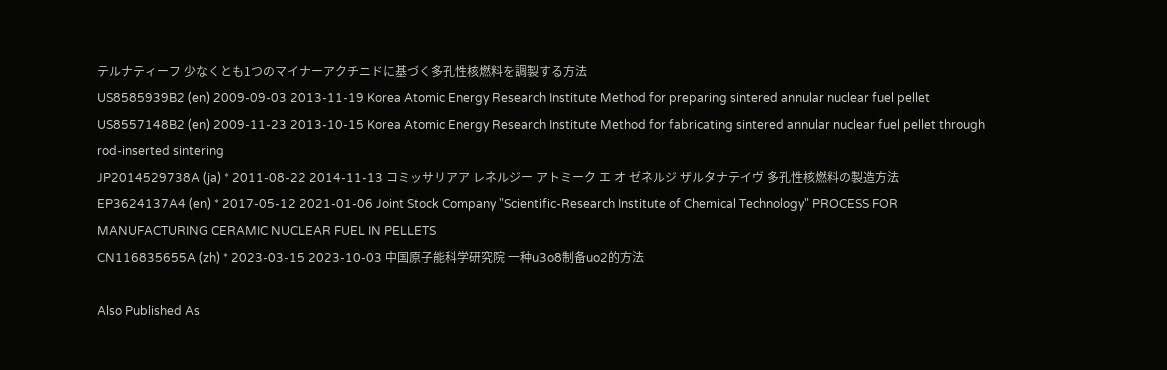テルナティーフ 少なくとも1つのマイナーアクチニドに基づく多孔性核燃料を調製する方法
US8585939B2 (en) 2009-09-03 2013-11-19 Korea Atomic Energy Research Institute Method for preparing sintered annular nuclear fuel pellet
US8557148B2 (en) 2009-11-23 2013-10-15 Korea Atomic Energy Research Institute Method for fabricating sintered annular nuclear fuel pellet through rod-inserted sintering
JP2014529738A (ja) * 2011-08-22 2014-11-13 コミッサリアア レネルジー アトミーク エ オ ゼネルジ ザルタナテイヴ 多孔性核燃料の製造方法
EP3624137A4 (en) * 2017-05-12 2021-01-06 Joint Stock Company "Scientific-Research Institute of Chemical Technology" PROCESS FOR MANUFACTURING CERAMIC NUCLEAR FUEL IN PELLETS
CN116835655A (zh) * 2023-03-15 2023-10-03 中国原子能科学研究院 一种u3o8制备uo2的方法

Also Published As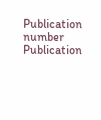Publication number Publication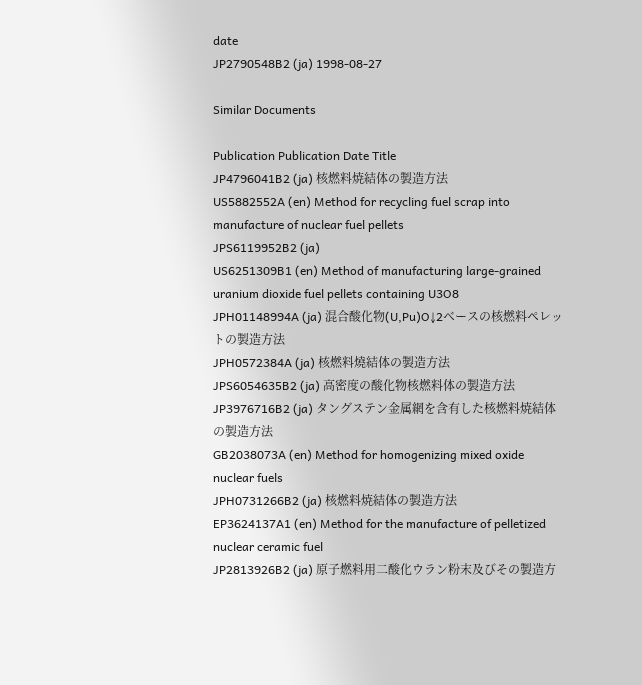date
JP2790548B2 (ja) 1998-08-27

Similar Documents

Publication Publication Date Title
JP4796041B2 (ja) 核燃料焼結体の製造方法
US5882552A (en) Method for recycling fuel scrap into manufacture of nuclear fuel pellets
JPS6119952B2 (ja)
US6251309B1 (en) Method of manufacturing large-grained uranium dioxide fuel pellets containing U3O8
JPH01148994A (ja) 混合酸化物(U,Pu)O↓2ベースの核燃料ペレットの製造方法
JPH0572384A (ja) 核燃料燒結体の製造方法
JPS6054635B2 (ja) 高密度の酸化物核燃料体の製造方法
JP3976716B2 (ja) タングステン金属網を含有した核燃料焼結体の製造方法
GB2038073A (en) Method for homogenizing mixed oxide nuclear fuels
JPH0731266B2 (ja) 核燃料焼結体の製造方法
EP3624137A1 (en) Method for the manufacture of pelletized nuclear ceramic fuel
JP2813926B2 (ja) 原子燃料用二酸化ウラン粉末及びその製造方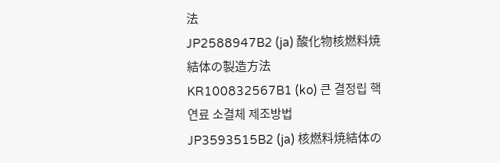法
JP2588947B2 (ja) 酸化物核燃料焼結体の製造方法
KR100832567B1 (ko) 큰 결정립 핵연료 소결체 제조방법
JP3593515B2 (ja) 核燃料焼結体の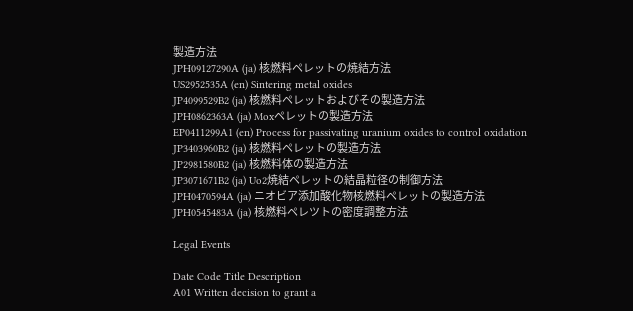製造方法
JPH09127290A (ja) 核燃料ペレットの焼結方法
US2952535A (en) Sintering metal oxides
JP4099529B2 (ja) 核燃料ペレットおよびその製造方法
JPH0862363A (ja) Moxペレットの製造方法
EP0411299A1 (en) Process for passivating uranium oxides to control oxidation
JP3403960B2 (ja) 核燃料ペレットの製造方法
JP2981580B2 (ja) 核燃料体の製造方法
JP3071671B2 (ja) Uo2焼結ペレットの結晶粒径の制御方法
JPH0470594A (ja) ニオビア添加酸化物核燃料ペレットの製造方法
JPH0545483A (ja) 核燃料ペレツトの密度調整方法

Legal Events

Date Code Title Description
A01 Written decision to grant a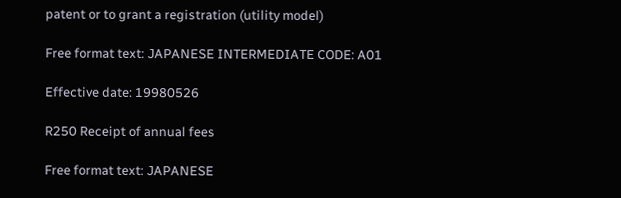patent or to grant a registration (utility model)

Free format text: JAPANESE INTERMEDIATE CODE: A01

Effective date: 19980526

R250 Receipt of annual fees

Free format text: JAPANESE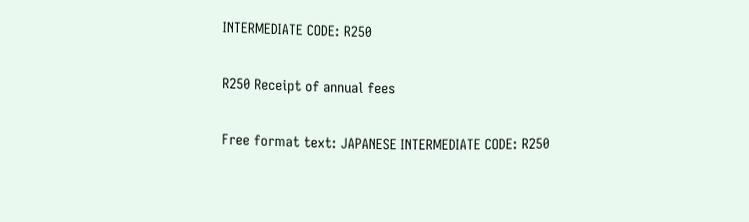INTERMEDIATE CODE: R250

R250 Receipt of annual fees

Free format text: JAPANESE INTERMEDIATE CODE: R250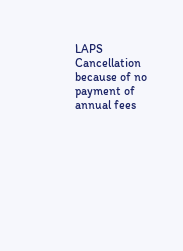LAPS Cancellation because of no payment of annual fees